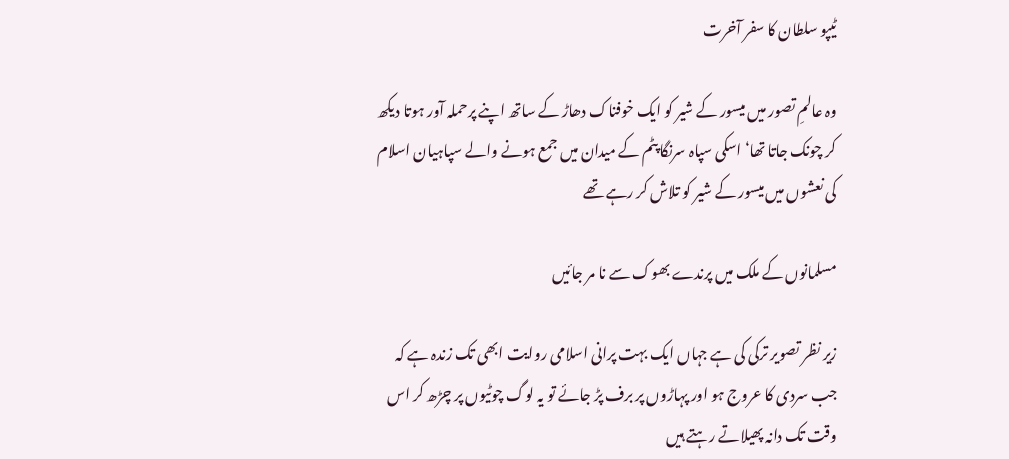ٹیپو سلطان کا سفر آخرت

وہ عالمِ تصور میں میسور کے شیر کو ایک خوفناک دھاڑ کے ساتھ اپنے پرحملہ آور ہوتا دیکھ کر چونک جاتا تھا‘ اسکی سپاہ سرنگا پٹم کے میدان میں جمع ہونے والے سپاہیان اسلام کی نعشوں میں میسور کے شیر کو تلاش کر رہے تھے

مسلمانوں کے ملک میں پرندے بھوک سے نا مر جائیں

زیر نظر تصویر ترکی کی ہے جہاں ایک بہت پرانی اسلامی روایت ابھی تک زندہ ہے کہ جب سردی کا عروج ہو اور پہاڑوں پر برف پڑ جائے تو یہ لوگ چوٹیوں پر چڑھ کر اس وقت تک دانہ پھیلاتے رہتے ہیں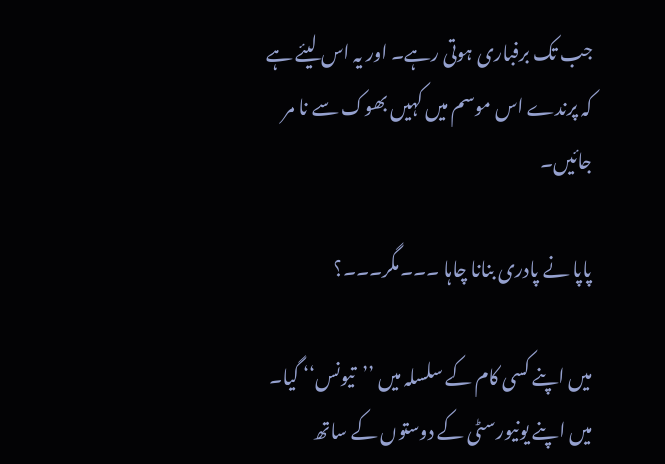جب تک برفباری ہوتی رہے۔ اور یہ اس لیئے ہے کہ پرندے اس موسم میں کہیں بھوک سے نا مر جائیں۔

پاپا نے پادری بنانا چاہا ۔۔۔مگر۔۔۔؟

میں اپنے کسی کام کے سلسلہ میں ’’تیونس‘‘ گیا۔ میں اپنے یونیورسٹی کے دوستوں کے ساتھ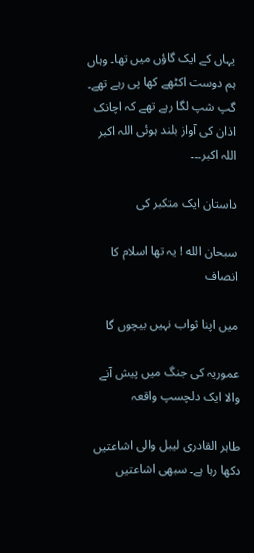یہاں کے ایک گاؤں میں تھا۔ وہاں ہم دوست اکٹھے کھا پی رہے تھے۔ گپ شپ لگا رہے تھے کہ اچانک اذان کی آواز بلند ہوئی اللہ اکبر اللہ اکبر۔۔۔

داستان ایک متکبر کی

سبحان الله ! یہ تھا اسلام کا انصاف

میں اپنا ثواب نہیں بیچوں گا

عموریہ کی جنگ میں پیش آنے والا ایک دلچسپ واقعہ

طاہر القادری لیبل والی اشاعتیں دکھا رہا ہے۔ سبھی اشاعتیں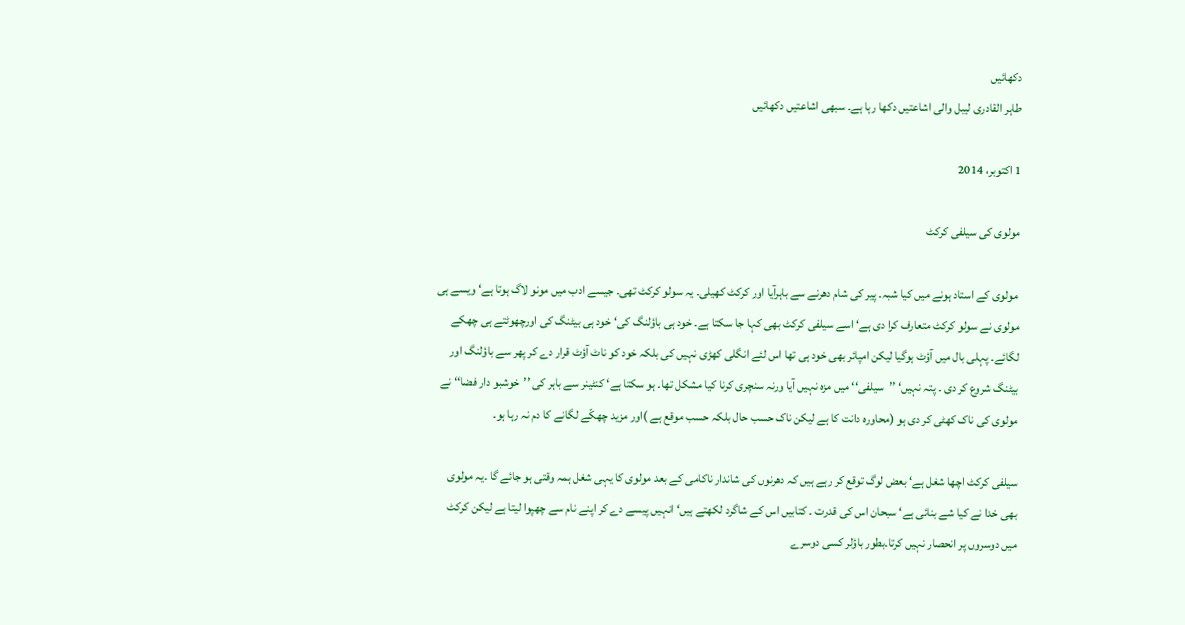دکھائیں
طاہر القادری لیبل والی اشاعتیں دکھا رہا ہے۔ سبھی اشاعتیں دکھائیں

1 اکتوبر، 2014

مولوی کی سیلفی کرکٹ

 مولوی کے استاد ہونے میں کیا شبہ۔ پیر کی شام دھرنے سے باہرآیا اور کرکٹ کھیلی۔ یہ سولو کرکٹ تھی۔ جیسے ادب میں مونو لاگ ہوتا ہے‘ ویسے ہی مولوی نے سولو کرکٹ متعارف کرا دی ہے‘ اسے سیلفی کرکٹ بھی کہا جا سکتا ہے۔ خود ہی باؤلنگ کی‘ خود ہی بیٹنگ کی اورچھوٹتے ہی چھکے لگائے۔ پہلی بال میں آؤٹ ہوگیا لیکن امپائر بھی خود ہی تھا اس لئے انگلی کھڑی نہیں کی بلکہ خود کو ناٹ آؤٹ قرار دے کر پھر سے باؤلنگ اور بیٹنگ شروع کر دی ۔ پتہ نہیں‘ ’’سیلفی‘‘ میں مزہ نہیں آیا ورنہ سنچری کرنا کیا مشکل تھا۔ ہو سکتا ہے‘ کنٹینر سے باہر کی ’’خوشبو دار فضا‘‘ نے مولوی کی ناک کھٹی کر دی ہو (محاورہ دانت کا ہے لیکن ناک حسب حال بلکہ حسب موقع ہے )اور مزید چھکّے لگانے کا دم نہ رہا ہو۔

سیلفی کرکٹ اچھا شغل ہے‘ بعض لوگ توقع کر رہے ہیں کہ دھرنوں کی شاندار ناکامی کے بعد مولوی کا یہی شغل ہمہ وقتی ہو جائے گا ۔یہ مولوی بھی خدا نے کیا شے بنائی ہے‘ سبحان اس کی قدرت ۔ کتابیں اس کے شاگرد لکھتے ہیں‘ انہیں پیسے دے کر اپنے نام سے چھپوا لیتا ہے لیکن کرکٹ میں دوسروں پر انحصار نہیں کرتا۔بطور باؤلر کسی دوسرے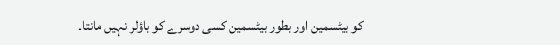کو بیٹسمین اور بطور بیٹسمین کسی دوسرے کو باؤلر نہیں مانتا۔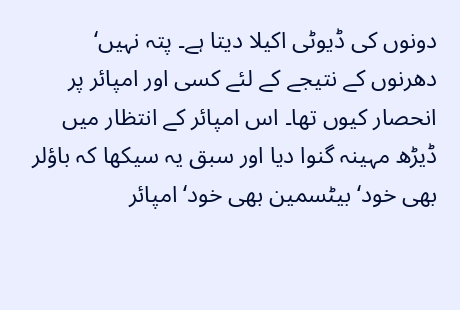دونوں کی ڈیوٹی اکیلا دیتا ہے۔ پتہ نہیں‘ دھرنوں کے نتیجے کے لئے کسی اور امپائر پر انحصار کیوں تھا۔ اس امپائر کے انتظار میں ڈیڑھ مہینہ گنوا دیا اور سبق یہ سیکھا کہ باؤلر بھی خود‘ بیٹسمین بھی خود‘ امپائر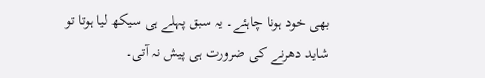بھی خود ہونا چاہئے۔ یہ سبق پہلے ہی سیکھ لیا ہوتا تو شاید دھرنے کی ضرورت ہی پیش نہ آتی۔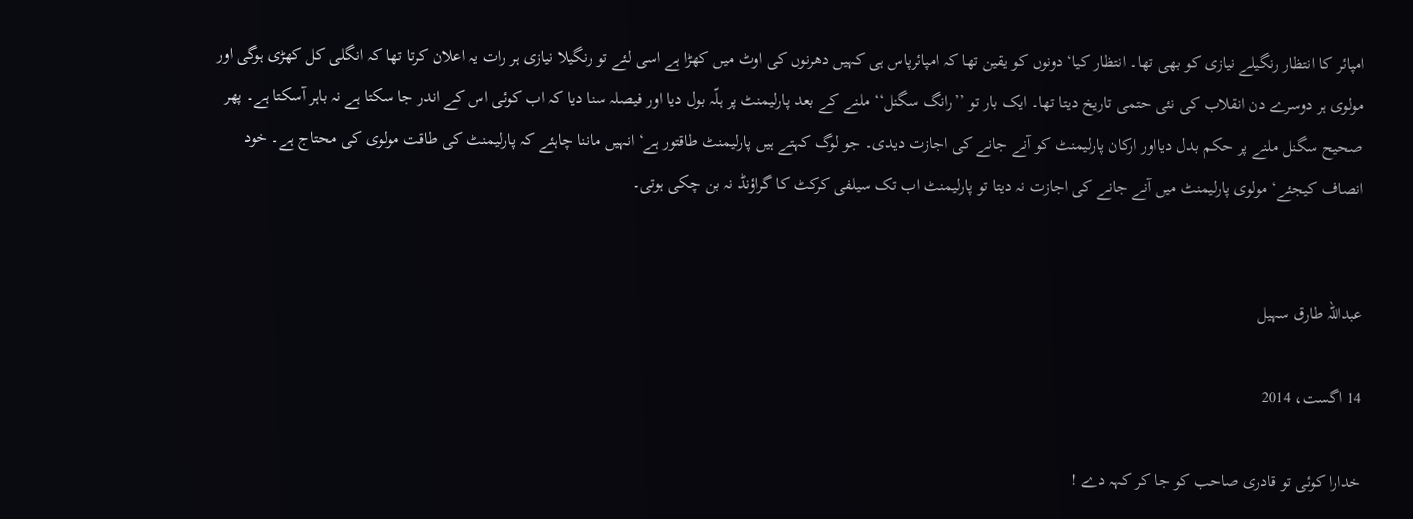امپائر کا انتظار رنگیلے نیازی کو بھی تھا۔ انتظار کیا‘ دونوں کو یقین تھا کہ امپائرپاس ہی کہیں دھرنوں کی اوٹ میں کھڑا ہے اسی لئے تو رنگیلا نیازی ہر رات یہ اعلان کرتا تھا کہ انگلی کل کھڑی ہوگی اور مولوی ہر دوسرے دن انقلاب کی نئی حتمی تاریخ دیتا تھا۔ ایک بار تو ’’رانگ سگنل‘‘ ملنے کے بعد پارلیمنٹ پر ہلّہ بول دیا اور فیصلہ سنا دیا کہ اب کوئی اس کے اندر جا سکتا ہے نہ باہر آسکتا ہے۔ پھر صحیح سگنل ملنے پر حکم بدل دیااور ارکان پارلیمنٹ کو آنے جانے کی اجازت دیدی۔ جو لوگ کہتے ہیں پارلیمنٹ طاقتور ہے‘ انہیں ماننا چاہئے کہ پارلیمنٹ کی طاقت مولوی کی محتاج ہے۔ خود انصاف کیجئے‘ مولوی پارلیمنٹ میں آنے جانے کی اجازت نہ دیتا تو پارلیمنٹ اب تک سیلفی کرکٹ کا گراؤنڈ نہ بن چکی ہوتی۔


عبداللہ طارق سہیل

14 اگست، 2014

خدارا کوئی تو قادری صاحب کو جا کر کہہ دے !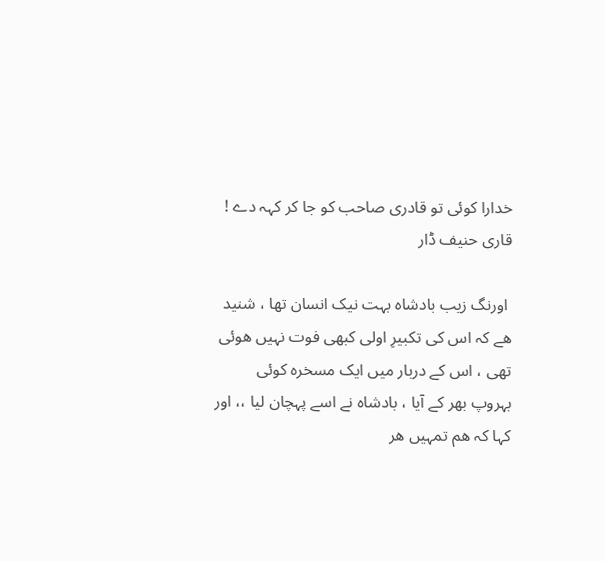خدارا کوئی تو قادری صاحب کو جا کر کہہ دے !
قاری حنیف ڈار

 اورنگ زیب بادشاہ بہت نیک انسان تھا ، شنید ھے کہ اس کی تکبیرِ اولی کبھی فوت نہیں ھوئی تھی ، اس کے دربار میں ایک مسخرہ کوئی بہروپ بھر کے آیا ، بادشاہ نے اسے پہچان لیا ،، اور کہا کہ ھم تمہیں ھر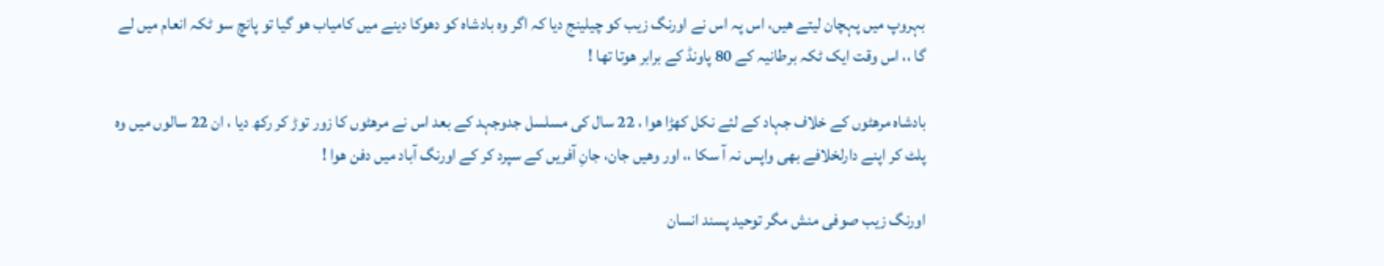بہروپ میں پہچان لیتے ھیں، اس پہ اس نے اورنگ زیب کو چیلینج دیا کہ اگر وہ بادشاہ کو دھوکا دینے میں کامیاب ھو گیا تو پانچ سو ٹکہ انعام میں لے گا ،، اس وقت ایک ٹکہ برطانیہ کے 80 پاونڈ کے برابر ھوتا تھا !

بادشاہ مرھٹوں کے خلاف جہاد کے لئے نکل کھڑا ھوا ، 22 سال کی مسلسل جدوجہد کے بعد اس نے مرھٹوں کا زور توڑ کر رکھ دیا ، ان 22 سالوں میں وہ پلٹ کر اپنے دارلخلافے بھی واپس نہ آ سکا ،، اور وھیں جان، جانِ آفریں کے سپرد کر کے اورنگ آباد میں دفن ھوا !

اورنگ زیب صوفی منش مگر توحید پسند انسان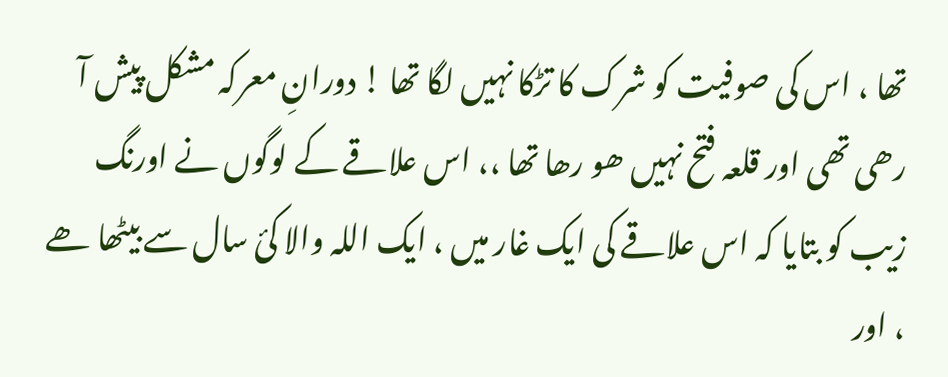تھا ، اس کی صوفیت کو شرک کا تڑکا نہیں لگا تھا ! دورانِ معرکہ مشکل پیش آ رھی تھی اور قلعہ فتح نہیں ھو رھا تھا ،، اس علاقے کے لوگوں نے اورنگ زیب کو بتایا کہ اس علاقے کی ایک غار میں ، ایک اللہ والا کئ سال سے بیٹھا ھے ، اور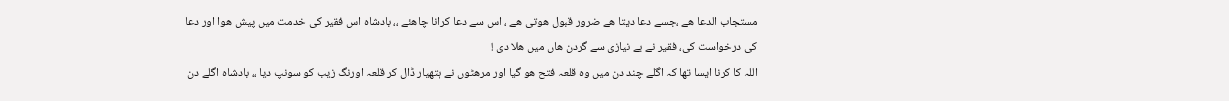مستجاب الدعا ھے ،جسے دعا دیتا ھے ضرور قبول ھوتی ھے ، اس سے دعا کرانا چاھئے ،، بادشاہ اس فقیر کی خدمت میں پیش ھوا اور دعا کی درخواست کی، فقیر نے بے نیازی سے گردن ھاں میں ھلا دی !
اللہ کا کرنا ایسا تھا کہ اگلے چند دن میں وہ قلعہ فتح ھو گیا اور مرھٹوں نے ہتھیار ڈال کر قلعہ اورنگ زیب کو سونپ دیا ،، بادشاہ اگلے دن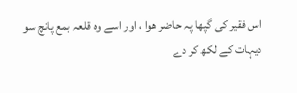اس فقیر کی گپھا پہ حاضر ھوا ، اور اسے وہ قلعہ بمع پانچ سو دیہات کے لکھ کر دے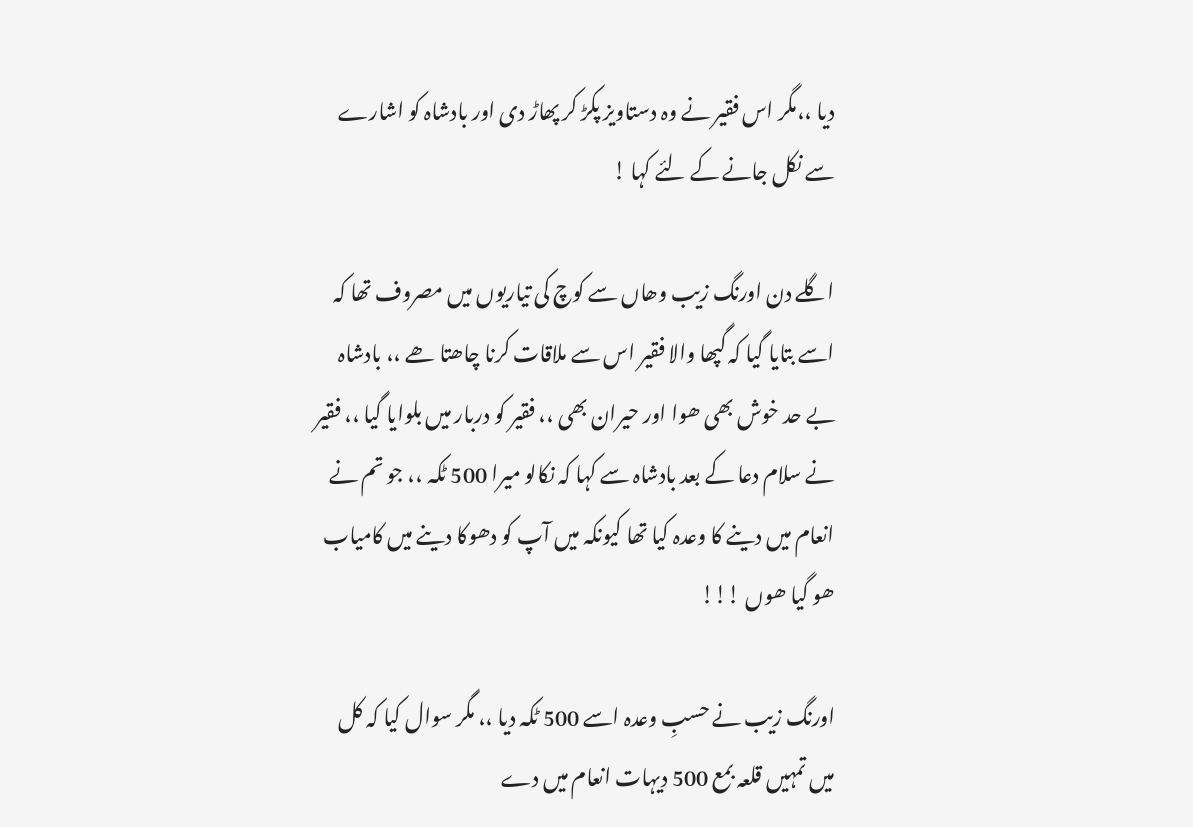دیا ،،مگر اس فقیر نے وہ دستاویز پکڑ کر پھاڑ دی اور بادشاہ کو اشارے سے نکل جانے کے لئے کہا !

اگلے دن اورنگ زیب وھاں سے کوچ کی تیاریوں میں مصروف تھا کہ اسے بتایا گیا کہ گپھا والا فقیر اس سے ملاقات کرنا چاھتا ھے ،، بادشاہ بے حد خوش بھی ھوا اور حیران بھی ،، فقیر کو دربار میں بلوایا گیا ،، فقیر نے سلام دعا کے بعد بادشاہ سے کہا کہ نکالو میرا 500 ٹکہ ،، جو تم نے انعام میں دینے کا وعدہ کیا تھا کیونکہ میں آپ کو دھوکا دینے میں کامیاب ھو گیا ھوں !!!

اورنگ زیب نے حسبِ وعدہ اسے 500 ٹکہ دیا ،، مگر سوال کیا کہ کل میں تمہیں قلعہ بمع 500 دیہات انعام میں دے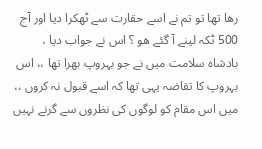رھا تھا تو تم نے اسے حقارت سے ٹھکرا دیا اور آج 500 ٹکہ لینے آ گئے ھو ؟ اس نے جواب دیا ، بادشاہ سلامت میں نے جو بہروپ بھرا تھا ،، اس بہروپ کا تقاضہ یہی تھا کہ اسے قبول نہ کروں ،، میں اس مقام کو لوگوں کی نظروں سے گرنے نہیں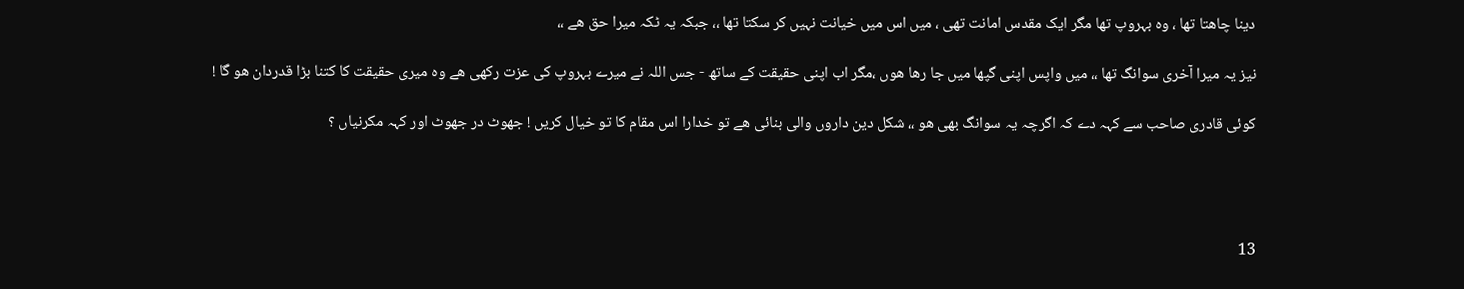دینا چاھتا تھا ، وہ بہروپ تھا مگر ایک مقدس امانت تھی ، میں اس میں خیانت نہیں کر سکتا تھا ،، جبکہ یہ ٹکہ میرا حق ھے ،،

نیز یہ میرا آخری سوانگ تھا ،، میں واپس اپنی گپھا میں جا رھا ھوں ،مگر اب اپنی حقیقت کے ساتھ - جس اللہ نے میرے بہروپ کی عزت رکھی ھے وہ میری حقیقت کا کتنا بڑا قدردان ھو گا !

کوئی قادری صاحب سے کہہ دے کہ اگرچہ یہ سوانگ بھی ھو ،، شکل دین داروں والی بنائی ھے تو خدارا اس مقام کا تو خیال کریں ! جھوٹ در جھوٹ اور کہہ مکرنیاں ؟




13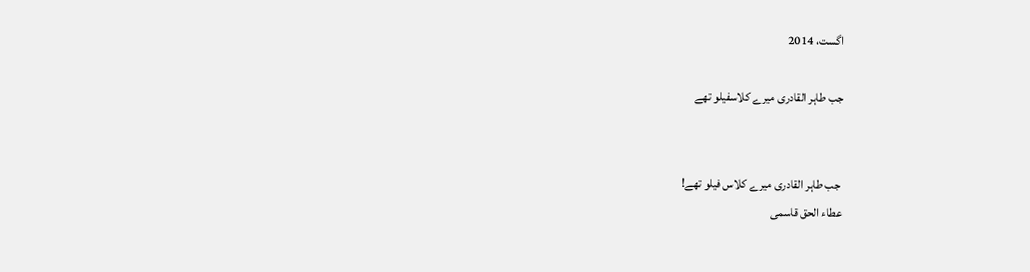اگست، 2014

جب طاہر القادری میرے کلاسفیلو تھے


 جب طاہر القادری میرے کلاس فیلو تھے!
عطاء الحق قاسمی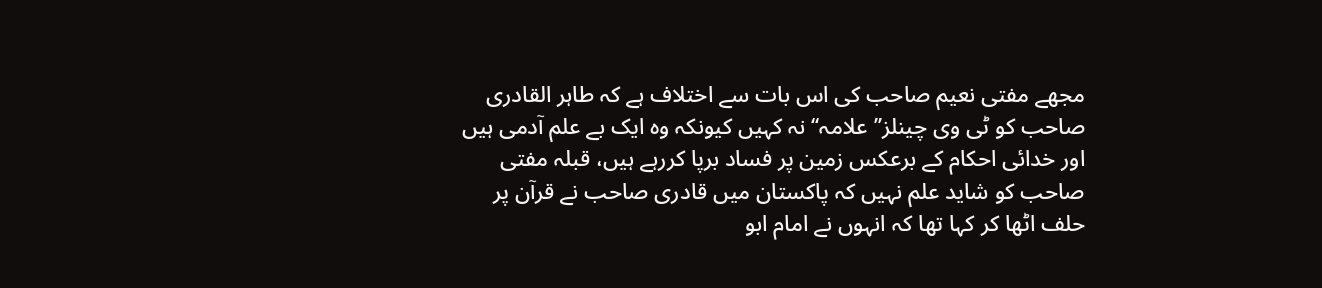مجھے مفتی نعیم صاحب کی اس بات سے اختلاف ہے کہ طاہر القادری صاحب کو ٹی وی چینلز’’علامہ‘‘ نہ کہیں کیونکہ وہ ایک بے علم آدمی ہیں اور خدائی احکام کے برعکس زمین پر فساد برپا کررہے ہیں، قبلہ مفتی صاحب کو شاید علم نہیں کہ پاکستان میں قادری صاحب نے قرآن پر حلف اٹھا کر کہا تھا کہ انہوں نے امام ابو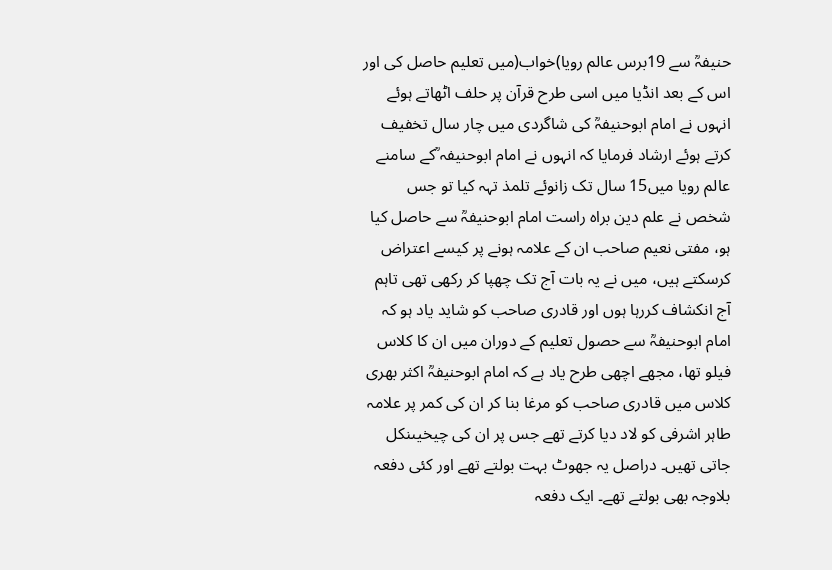حنیفہؒ سے 19برس عالم رویا)خواب(میں تعلیم حاصل کی اور اس کے بعد انڈیا میں اسی طرح قرآن پر حلف اٹھاتے ہوئے انہوں نے امام ابوحنیفہؒ کی شاگردی میں چار سال تخفیف کرتے ہوئے ارشاد فرمایا کہ انہوں نے امام ابوحنیفہ ؒکے سامنے عالم رویا میں15 سال تک زانوئے تلمذ تہہ کیا تو جس شخص نے علم دین براہ راست امام ابوحنیفہؒ سے حاصل کیا ہو، مفتی نعیم صاحب ان کے علامہ ہونے پر کیسے اعتراض کرسکتے ہیں، میں نے یہ بات آج تک چھپا کر رکھی تھی تاہم آج انکشاف کررہا ہوں اور قادری صاحب کو شاید یاد ہو کہ امام ابوحنیفہؒ سے حصول تعلیم کے دوران میں ان کا کلاس فیلو تھا، مجھے اچھی طرح یاد ہے کہ امام ابوحنیفہؒ اکثر بھری کلاس میں قادری صاحب کو مرغا بنا کر ان کی کمر پر علامہ طاہر اشرفی کو لاد دیا کرتے تھے جس پر ان کی چیخیںنکل جاتی تھیں۔ دراصل یہ جھوٹ بہت بولتے تھے اور کئی دفعہ بلاوجہ بھی بولتے تھے۔ ایک دفعہ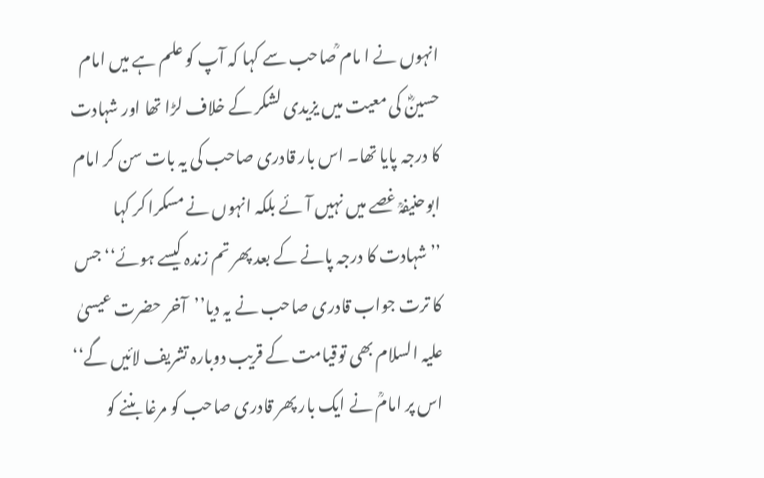انہوں نے ا مام ؒصاحب سے کہا کہ آپ کو علم ہے میں امام حسینؓ کی معیت میں یزیدی لشکر کے خلاف لڑا تھا اور شہادت کا درجہ پایا تھا۔ اس بار قادری صاحب کی یہ بات سن کر امام ابوحنیفہؒ غصے میں نہیں آئے بلکہ انہوں نے مسکرا کر کہا ’’شہادت کا درجہ پانے کے بعد پھر تم زندہ کیسے ہوئے‘‘ جس کا ترت جواب قادری صاحب نے یہ دیا’’آخر حضرت عیسیٰ علیہ السلام بھی توقیامت کے قریب دوبارہ تشریف لائیں گے‘‘ اس پر امامؒ نے ایک بار پھر قادری صاحب کو مرغا بننے کو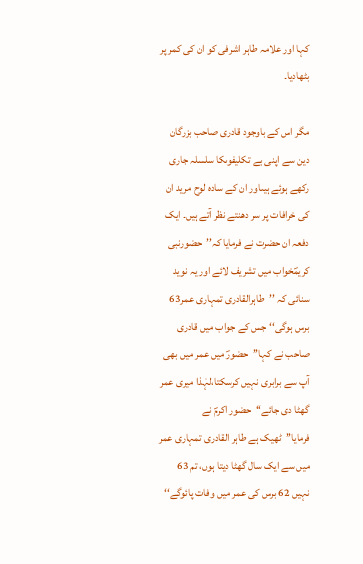کہا اور علامہ طاہر اشرفی کو ان کی کمر پر بٹھادیا۔

مگر اس کے باوجود قادری صاحب بزرگان دین سے اپنی بے تکلیفوںکا سلسلہ جاری رکھے ہوئے ہیںاور ان کے سادہ لوح مرید ان کی خرافات پر سر دھنتے نظر آتے ہیں۔ ایک دفعہ ان حضرت نے فرمایا کہ’’حضورنبی کریمؐخواب میں تشریف لائے اور یہ نوید سنائی کہ ’’طاہرالقادری تمہاری عمر63 برس ہوگی‘‘ جس کے جواب میں قادری صاحب نے کہا’’حضورؐ میں عمر میں بھی آپ سے برابری نہیں کرسکتا،لہٰذا میری عمر گھٹا دی جائے‘‘حضور اکرمؐ نے فرمایا’’ٹھیک ہے طاہر القادری تمہاری عمر میں سے ایک سال گھٹا دیتا ہوں، تم 63 نہیں 62 برس کی عمر میں وفات پائوگے‘‘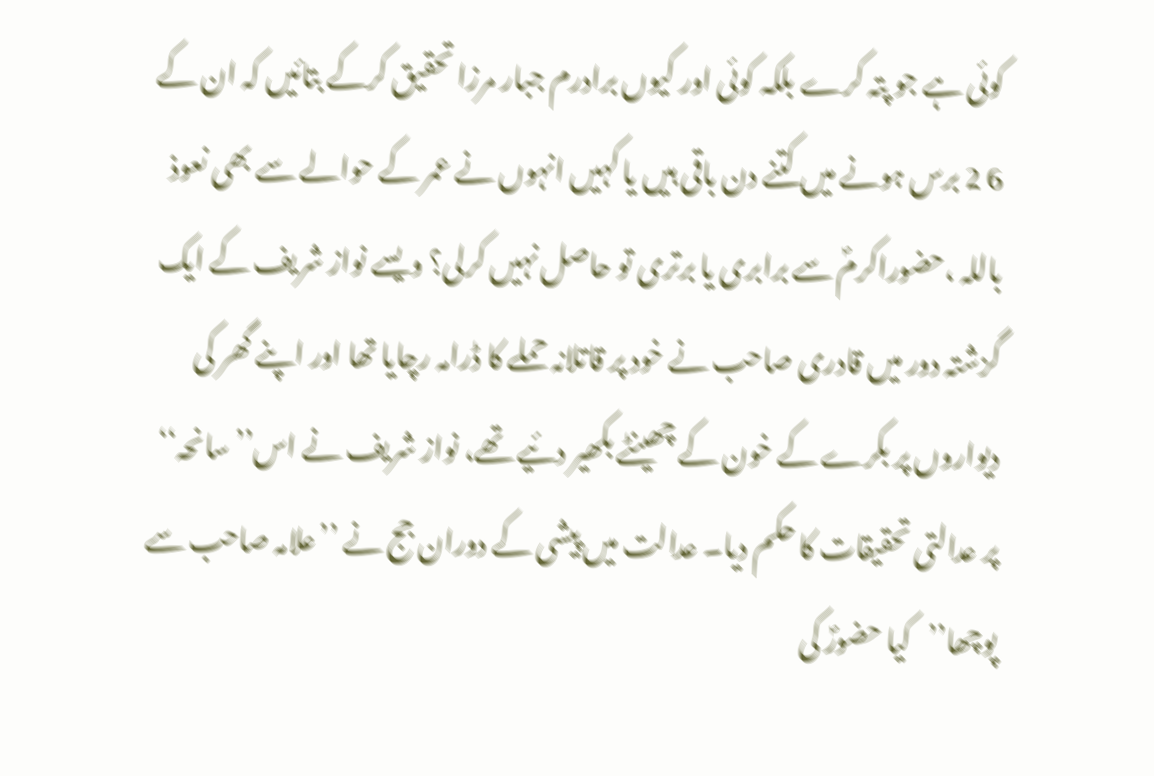کوئی ہے جو پتہ کرے بلکہ کوئی اور کیوں برادرم جبار مرزا تحقیق کرکے بتائیں کہ ان کے 6 2 برس ہونے میں کتنے دن باقی ہیں یا کہیں انہوں نے عمر کے حوالے سے بھی نعوذ باللہ ،حضوراکرمؐ سے برابری یا برتری تو حاصل نہیں کرلی؟ ویسے نواز شریف کے ایک گزشتہ دور میں قادری صاحب نے خود پر قاتلانہ حملے کا ڈرامہ رچایا تھا اور اپنے گھر کی دیواروں پر بکرے کے خون کے چھینٹے بکھیر دئیے تھے، نواز شریف نے اس’’سانحہ‘‘ پر عدالتی تحقیقات کا حکم دیا۔ عدالت میں پیشی کے دوران جج نے ’’علامہ صاحب سے پوچھا’’کیا حضورؐ کی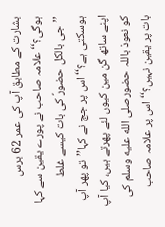بشارت کے مطابق آپ کی عمر 62 برس ہوگی؟‘‘ علامہ صاحب نے پورے یقین سے کہا ’’جی بالکل حضورؐ کی بات کیسے غلط ہوسکتی ہے؟‘‘ اس پر جج نے کہا’’تو پھر آپ اپنے ساتھ گن مین کیوں لئے پھرتے ہیں، کیا آپ کو نعوذ باللہ حضورصلى الله عليه وسلم کی بات پر یقین نہیں؟‘‘ اس پر علامہ صاحب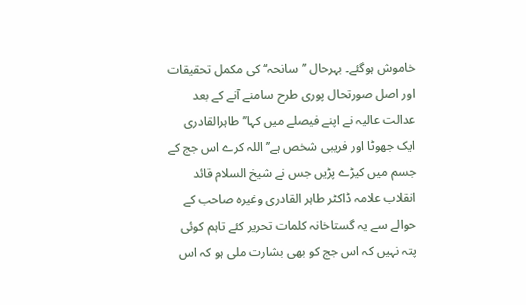خاموش ہوگئے۔ بہرحال ’’سانحہ‘‘ کی مکمل تحقیقات اور اصل صورتحال پوری طرح سامنے آنے کے بعد عدالت عالیہ نے اپنے فیصلے میں کہا’’طاہرالقادری ایک جھوٹا اور فریبی شخص ہے’’اللہ کرے اس جج کے جسم میں کیڑے پڑیں جس نے شیخ السلام قائد انقلاب علامہ ڈاکٹر طاہر القادری وغیرہ صاحب کے حوالے سے یہ گستاخانہ کلمات تحریر کئے تاہم کوئی پتہ نہیں کہ اس جج کو بھی بشارت ملی ہو کہ اس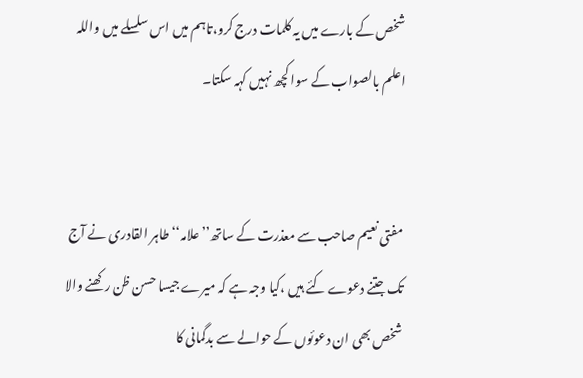شخص کے بارے میں یہ کلمات درج کرو،تاہم میں اس سلسلے میں واللہ اعلم بالصواب کے سوا کچھ نہیں کہہ سکتا۔


مفتی نعیم صاحب سے معذرت کے ساتھ’’علامہ‘‘ طاہر القادری نے آج تک جتنے دعوے کئے ہیں ،کیا وجہ ہے کہ میرے جیسا حسن ظن رکھنے والا شخص بھی ان دعوئوں کے حوالے سے بدگمانی کا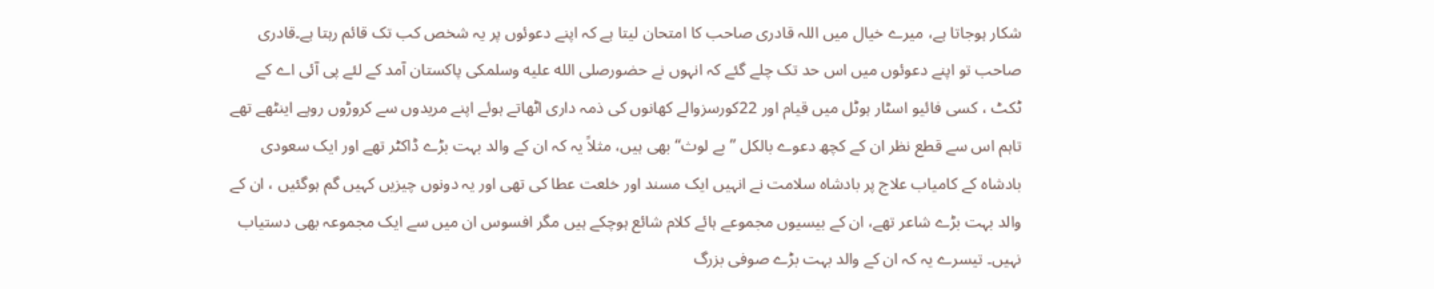شکار ہوجاتا ہے، میرے خیال میں اللہ قادری صاحب کا امتحان لیتا ہے کہ اپنے دعوئوں پر یہ شخص کب تک قائم رہتا ہے۔قادری صاحب تو اپنے دعوئوں میں اس حد تک چلے گئے کہ انہوں نے حضورصلى الله عليه وسلمکی پاکستان آمد کے لئے پی آئی اے کے ٹکٹ ، کسی فائیو اسٹار ہوٹل میں قیام اور 22کورسزوالے کھانوں کی ذمہ داری اٹھاتے ہوئے اپنے مریدوں سے کروڑوں روپے اینٹھے تھے تاہم اس سے قطع نظر ان کے کچھ دعوے بالکل ’’بے لوث‘‘ بھی ہیں، مثلاً یہ کہ ان کے والد بہت بڑے ڈاکٹر تھے اور ایک سعودی بادشاہ کے کامیاب علاج پر بادشاہ سلامت نے انہیں ایک مسند اور خلعت عطا کی تھی اور یہ دونوں چیزیں کہیں گم ہوگئیں ، ان کے والد بہت بڑے شاعر تھے، ان کے بیسیوں مجموعے ہائے کلام شائع ہوچکے ہیں مگر افسوس ان میں سے ایک مجموعہ بھی دستیاب نہیں۔ تیسرے یہ کہ ان کے والد بہت بڑے صوفی بزرگ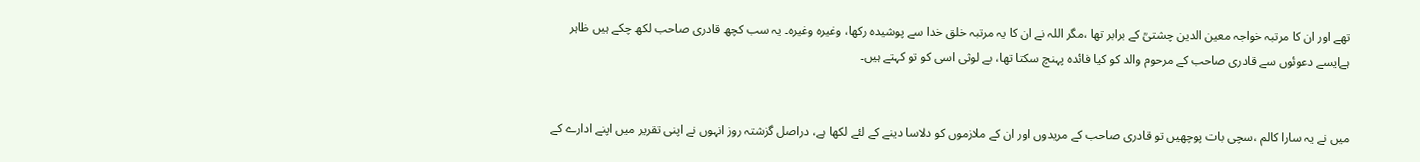تھے اور ان کا مرتبہ خواجہ معین الدین چشتیؒ کے برابر تھا ،مگر اللہ نے ان کا یہ مرتبہ خلق خدا سے پوشیدہ رکھا، وغیرہ وغیرہ۔ یہ سب کچھ قادری صاحب لکھ چکے ہیں ظاہر ہےایسے دعوئوں سے قادری صاحب کے مرحوم والد کو کیا فائدہ پہنچ سکتا تھا، بے لوثی اسی کو تو کہتے ہیں۔


میں نے یہ سارا کالم ،سچی بات پوچھیں تو قادری صاحب کے مریدوں اور ان کے ملازموں کو دلاسا دینے کے لئے لکھا ہے، دراصل گزشتہ روز انہوں نے اپنی تقریر میں اپنے ادارے کے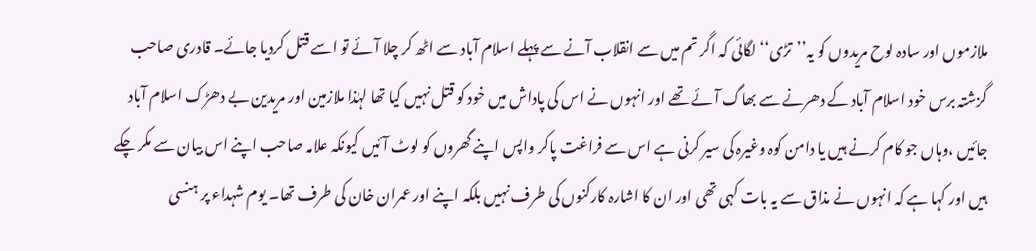ملازموں اور سادہ لوح مریدوں کو یہ’’تڑی‘‘ لگائی کہ اگر تم میں سے انقلاب آنے سے پہلے اسلام آباد سے اٹھ کر چلا آئے تو اسے قتل کردیا جائے۔ قادری صاحب گزشتہ برس خود اسلام آباد کے دھرنے سے بھاگ آئے تھے اور انہوں نے اس کی پاداش میں خود کو قتل نہیں کیا تھا لہٰذا ملازمین اور مریدین بے دھڑک اسلام آباد جائیں ،وہاں جو کام کرنے ہیں یا دامن کوہ وغیرہ کی سیر کرنی ہے اس سے فراغت پاکر واپس اپنے گھروں کو لوٹ آئیں کیونکہ علامہ صاحب اپنے اس بیان سے مکر چکے ہیں اور کہا ہے کہ انہوں نے مذاق سے یہ بات کہی تھی اور ان کا اشارہ کارکنوں کی طرف نہیں بلکہ اپنے اور عمران خان کی طرف تھا۔ یوم شہداء پر ہنسی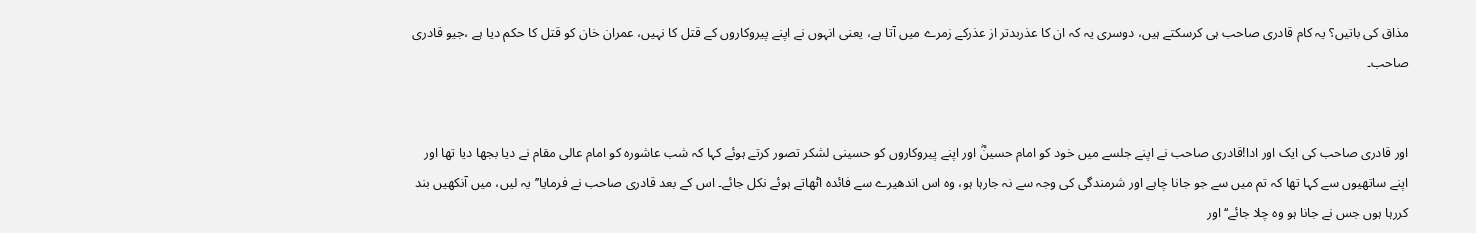مذاق کی باتیں؟ یہ کام قادری صاحب ہی کرسکتے ہیں، دوسری یہ کہ ان کا عذربدتر از عذرکے زمرے میں آتا ہے، یعنی انہوں نے اپنے پیروکاروں کے قتل کا نہیں، عمران خان کو قتل کا حکم دیا ہے ،جیو قادری صاحب۔


اور قادری صاحب کی ایک اور ادا!قادری صاحب نے اپنے جلسے میں خود کو امام حسینؓ اور اپنے پیروکاروں کو حسینی لشکر تصور کرتے ہوئے کہا کہ شب عاشورہ کو امام عالی مقام نے دیا بجھا دیا تھا اور اپنے ساتھیوں سے کہا تھا کہ تم میں سے جو جانا چاہے اور شرمندگی کی وجہ سے نہ جارہا ہو، وہ اس اندھیرے سے فائدہ اٹھاتے ہوئے نکل جائے۔ اس کے بعد قادری صاحب نے فرمایا’’یہ لیں، میں آنکھیں بند کررہا ہوں جس نے جانا ہو وہ چلا جائے‘‘ اور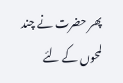پھر حضرت نے چند لمحوں کے لئے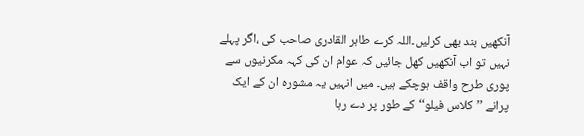آنکھیں بند بھی کرلیں۔اللہ کرے طاہر القادری صاحب کی ،اگر پہلے نہیں تو اب آنکھیں کھل جائیں کہ عوام ان کی کہہ مکرنیوں سے پوری طرح واقف ہوچکے ہیں۔ میں انہیں یہ مشورہ ان کے ایک پرانے ’’کلاس فیلو‘‘کے طور پر دے رہا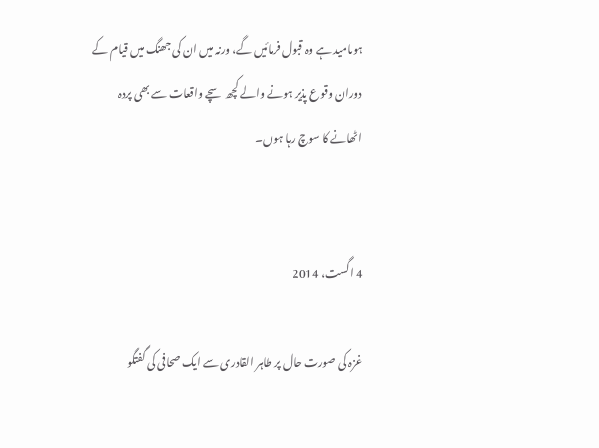ہوںامید ہے وہ قبول فرمائیں گے، ورنہ میں ان کی جھنگ میں قیام کے دوران وقوع پذیر ہونے والے کچھ سچے واقعات سے بھی پردہ اٹھانے کا سوچ رہا ہوں۔


4 اگست، 2014

غزہ کی صورت حال پر طاہر القادری سے ایک صحافی کی گفتگو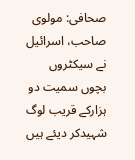صحافی: مولوی صاحب، اسرائیل نے سیکٹروں بچوں سمیت دو ہزارکے قریب لوگ شہیدکر دیئے ہیں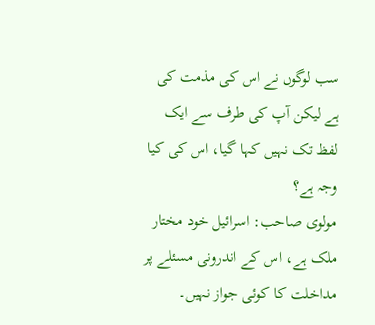سب لوگوں نے اس کی مذمت کی ہے لیکن آپ کی طرف سے ایک لفظ تک نہیں کہا گیا، اس کی کیا وجہ ہے؟
مولوی صاحب: اسرائیل خود مختار ملک ہے، اس کے اندرونی مسئلے پر مداخلت کا کوئی جواز نہیں۔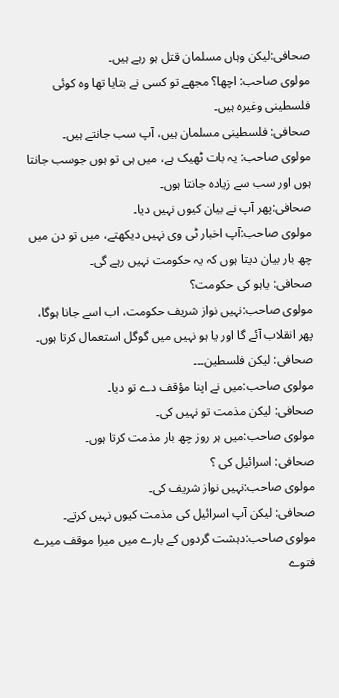صحافی:لیکن وہاں مسلمان قتل ہو رہے ہیں۔
مولوی صاحب: اچھا؟ مجھے تو کسی نے بتایا تھا وہ کوئی فلسطینی وغیرہ ہیں۔
صحافی: فلسطینی مسلمان ہیں، آپ سب جانتے ہیں۔
مولوی صاحب: یہ بات ٹھیک ہے، میں ہی تو ہوں جوسب جانتا ہوں اور سب سے زیادہ جانتا ہوں۔
صحافی:پھر آپ نے بیان کیوں نہیں دیا۔
مولوی صاحب:آپ اخبار ٹی وی نہیں دیکھتے، میں تو دن میں چھ بار بیان دیتا ہوں کہ یہ حکومت نہیں رہے گی۔
صحافی: یاہو کی حکومت؟
مولوی صاحب:نہیں نواز شریف حکومت، اب اسے جانا ہوگا، پھر انقلاب آئے گا اور یا ہو نہیں میں گوگل استعمال کرتا ہوں۔
صحافی: لیکن فلسطین۔۔۔
مولوی صاحب:میں نے اپنا مؤقف دے تو دیا۔
صحافی: لیکن مذمت تو نہیں کی۔
مولوی صاحب:میں ہر روز چھ بار مذمت کرتا ہوں۔
صحافی: اسرائیل کی ؟
مولوی صاحب:نہیں نواز شریف کی۔
صحافی: لیکن آپ اسرائیل کی مذمت کیوں نہیں کرتے۔
مولوی صاحب:دہشت گردوں کے بارے میں میرا موقف میرے فتوے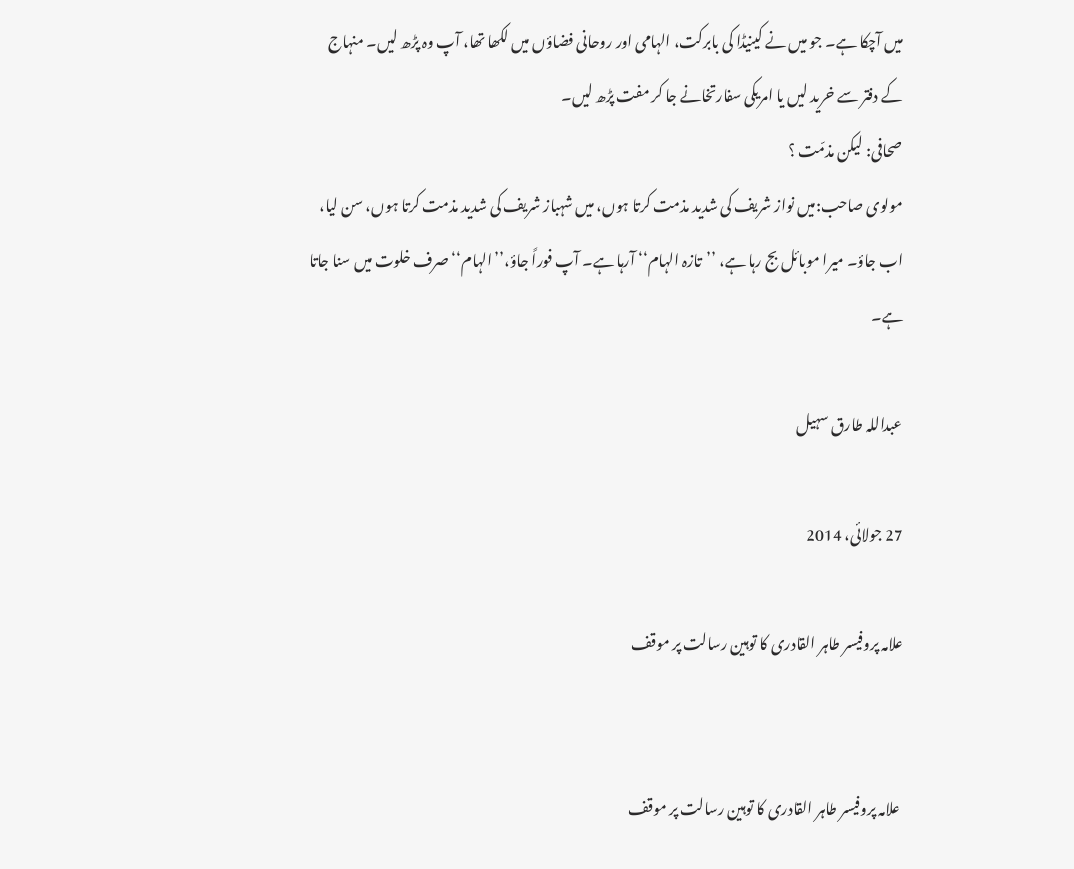میں آچکا ہے۔ جو میں نے کینیڈا کی بابرکت، الہامی اور روحانی فضاؤں میں لکھا تھا، آپ وہ پڑھ لیں۔ منہاج کے دفتر سے خرید لیں یا امریکی سفارتخانے جا کر مفت پڑھ لیں۔
صحافی: لیکن مذمّت ؟
مولوی صاحب:میں نواز شریف کی شدید مذمت کرتا ہوں، میں شہباز شریف کی شدید مذمت کرتا ہوں، سن لیا، اب جاؤ۔ میرا موبائل بج رہا ہے، ’’تازہ الہام‘‘ آرہا ہے۔ آپ فوراً جاؤ،’’الہام‘‘ صرف خلوت میں سنا جاتا ہے۔

عبداللہ طارق سہیل

27 جولائی، 2014

علامہ پروفیسر طاہر القادری کا توہین رسالت پر موقف


 علامہ پروفیسر طاہر القادری کا توہین رسالت پر موقف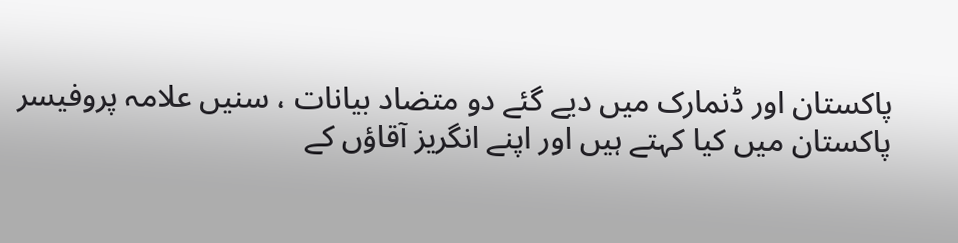پاکستان اور ڈنمارک میں دیے گئے دو متضاد بیانات ، سنیں علامہ پروفیسر پاکستان میں کیا کہتے ہیں اور اپنے انگریز آقاؤں کے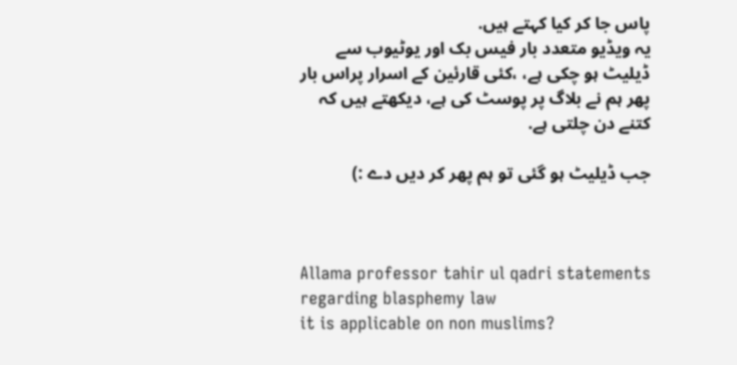پاس جا کر کیا کہتے ہیں.
یہ ویڈیو متعدد بار فیس بک اور یوٹیوب سے ڈیلیٹ ہو چکی ہے، ،کئی قارئین کے اسرار پراس بار پھر ہم نے بلاگ پر پوسٹ کی ہے، دیکھتے ہیں کہ کتنے دن چلتی ہے.

جب ڈیلیٹ ہو گئی تو ہم پھر کر دیں دے :)



Allama professor tahir ul qadri statements regarding blasphemy law
it is applicable on non muslims?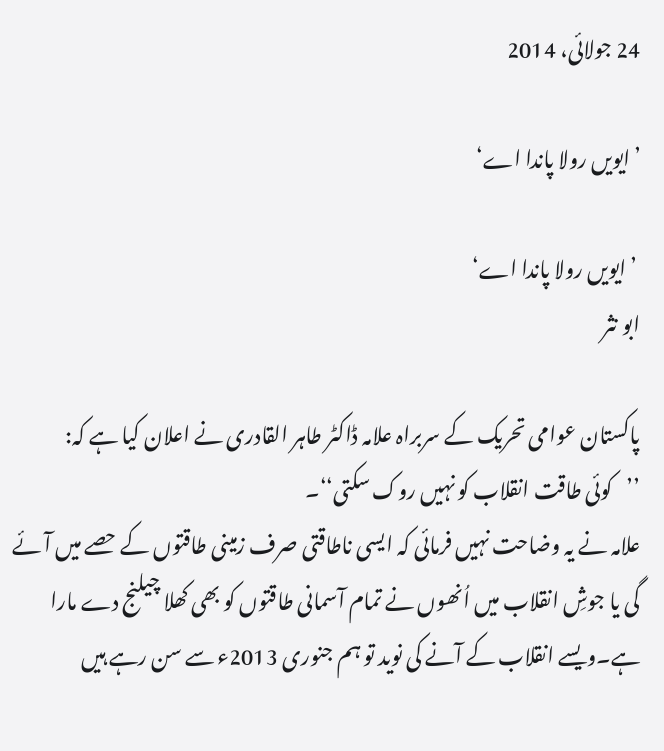24 جولائی، 2014

’ایویں رولا پاندا اے‘

 ’ایویں رولا پاندا اے‘
ابو نثر

پاکستان عوامی تحریک کے سربراہ علامہ ڈاکٹر طاہر القادری نے اعلان کیا ہے کہ:
’’کوئی طاقت انقلاب کو نہیں روک سکتی‘‘۔
علامہ نے یہ وضاحت نہیں فرمائی کہ ایسی ناطاقتی صرف زمینی طاقتوں کے حصے میں آئے گی یا جوشِ انقلاب میں اُنھوں نے تمام آسمانی طاقتوں کو بھی کھلا چیلنج دے مارا ہے۔ویسے انقلاب کے آنے کی نوید تو ہم جنوری 2013ء سے سن رہے ہیں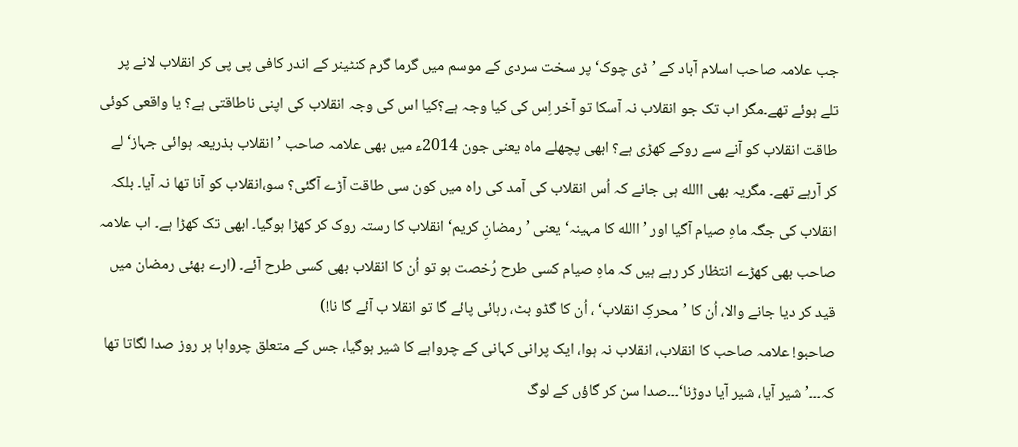جب علامہ صاحب اسلام آباد کے ’ڈی چوک‘ پر سخت سردی کے موسم میں گرما گرم کنٹینر کے اندر کافی پی پی کر انقلاب لانے پر تلے ہوئے تھے۔مگر اب تک جو انقلاب نہ آسکا تو آخر اِس کی کیا وجہ ہے؟کیا اس کی وجہ انقلاب کی اپنی ناطاقتی ہے؟ یا واقعی کوئی طاقت انقلاب کو آنے سے روکے کھڑی ہے؟ ابھی پچھلے ماہ یعنی جون 2014ء میں بھی علامہ صاحب ’انقلاب بذریعہ ہوائی جہاز‘ لے کر آرہے تھے۔ مگریہ بھی االله ہی جانے کہ اُس انقلاب کی آمد کی راہ میں کون سی طاقت آڑے آگئی؟ سو،انقلاب کو آنا تھا نہ آیا۔ بلکہ انقلاب کی جگہ ماہِ صیام آگیا اور ’االله کا مہینہ‘ یعنی ’رمضانِ کریم‘ انقلاب کا رستہ روک کر کھڑا ہوگیا۔ ابھی تک کھڑا ہے۔ اب علامہ صاحب بھی کھڑے انتظار کر رہے ہیں کہ ماہِ صیام کسی طرح رُخصت ہو تو اُن کا انقلاب بھی کسی طرح آئے۔ (ارے بھئی رمضان میں قید کر دیا جانے والا، اُن کا ’محرکِ انقلاب‘ ، اُن کا گڈو بٹ، رہائی پائے گا تو انقلا ب آئے گا نا!)
صاحبو! علامہ صاحب کا انقلاب، انقلاب نہ ہوا، ایک پرانی کہانی کے چرواہے کا شیر ہوگیا، جس کے متعلق چرواہا ہر روز صدا لگاتا تھا کہ۔۔۔’شیر آیا، شیر آیا دوڑنا‘۔۔۔صدا سن کر گاؤں کے لوگ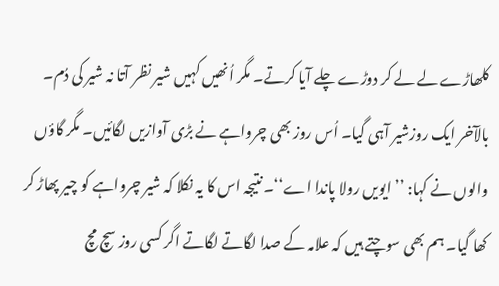کلھاڑے لے لے کر دوڑے چلے آیا کرتے۔ مگر اُنھیں کہیں شیر نظر آتا نہ شیر کی دُم۔ بالآخر ایک روزشیر آہی گیا۔ اُس روز بھی چرواہے نے بڑی آوازیں لگائیں۔ مگر گاؤں والوں نے کہا: ’’ایویں رولا پاندا اے‘‘۔ نتیجہ اس کا یہ نکلا کہ شیر چرواہے کو چیر پھاڑ کر کھا گیا۔ ہم بھی سوچتے ہیں کہ علامہ کے صدا لگاتے لگاتے اگر کسی روز سچ مچ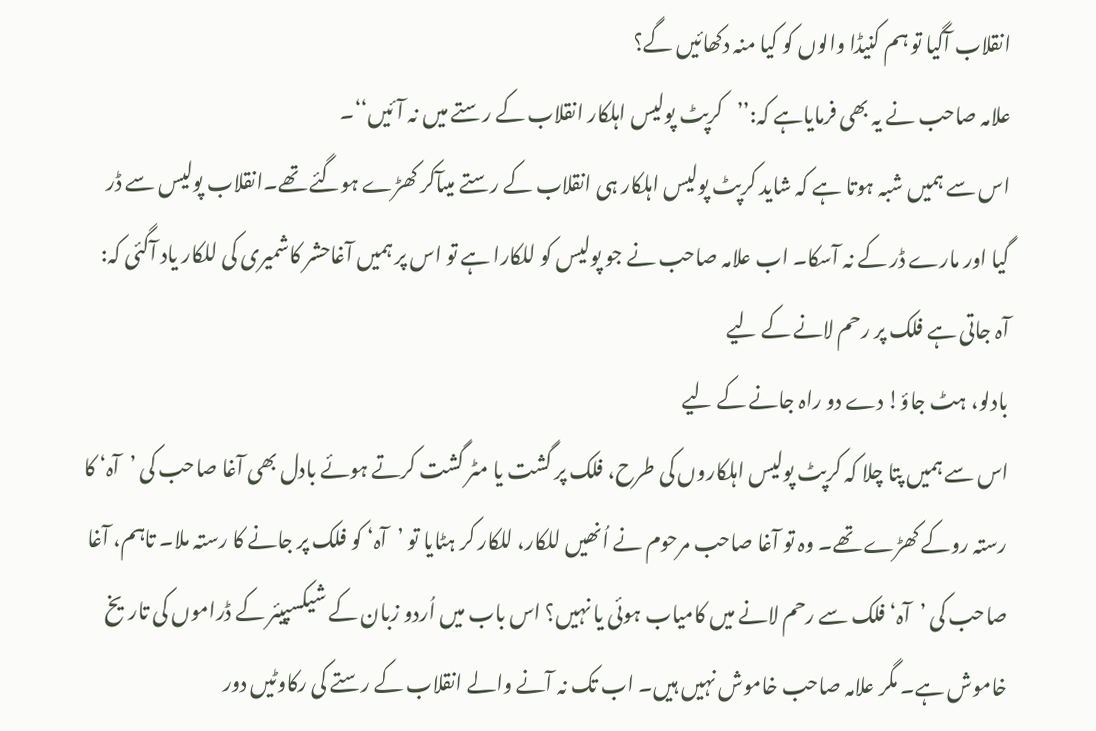انقلاب آگیا تو ہم کنیڈا والوں کو کیا منہ دکھائیں گے؟
علامہ صاحب نے یہ بھی فرمایاہے کہ:’’کرپٹ پولیس اہلکار انقلاب کے رستے میں نہ آئیں‘‘۔
اس سے ہمیں شبہ ہوتا ہے کہ شاید کرپٹ پولیس اہلکار ہی انقلاب کے رستے میںآکر کھڑے ہوگئے تھے۔انقلاب پولیس سے ڈر گیا اور مارے ڈر کے نہ آسکا۔ اب علامہ صاحب نے جو پولیس کو للکارا ہے تو اس پر ہمیں آغاحشر کاشمیری کی للکار یاد آگئی کہ:
آہ جاتی ہے فلک پر رحم لانے کے لیے
بادلو، ہٹ جاؤ! دے دو راہ جانے کے لیے
اس سے ہمیں پتا چلا کہ کرپٹ پولیس اہلکاروں کی طرح، فلک پر گشت یا مٹر گشت کرتے ہوئے بادل بھی آغا صاحب کی ’آہ‘ کا رستہ روکے کھڑے تھے۔ وہ تو آغا صاحب مرحوم نے اُنھیں للکار، للکار کر ہٹایا تو ’آہ‘ کو فلک پر جانے کا رستہ ملا۔ تاہم، آغا صاحب کی ’آہ‘ فلک سے رحم لانے میں کامیاب ہوئی یا نہیں؟ اس باب میں اُردو زبان کے شیکسپیئر کے ڈراموں کی تاریخ خاموش ہے۔ مگر علامہ صاحب خاموش نہیں ہیں۔ اب تک نہ آنے والے انقلاب کے رستے کی رکاوٹیں دور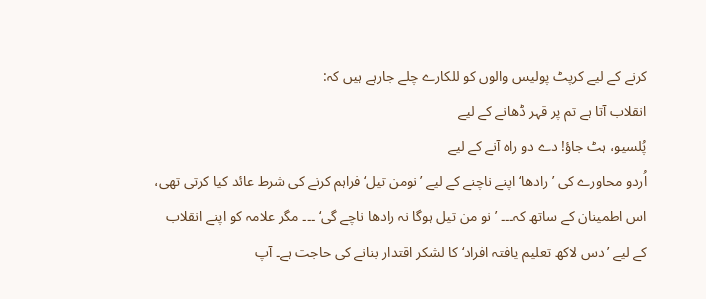کرنے کے لیے کرپٹ پولیس والوں کو للکارے چلے جارہے ہیں کہ:
انقلاب آتا ہے تم پر قہر ڈھانے کے لیے
پُلسیو، ہٹ جاؤ! دے دو راہ آنے کے لیے
اُردو محاورے کی ’رادھا‘ اپنے ناچنے کے لیے ’نومن تیل‘ فراہم کرنے کی شرط عائد کیا کرتی تھی، اس اطمینان کے ساتھ کہ۔۔۔ ’نو من تیل ہوگا نہ رادھا ناچے گی‘ ۔۔۔ مگر علامہ کو اپنے انقلاب کے لیے ’دس لاکھ تعلیم یافتہ افراد‘ کا لشکر اقتدار بنانے کی حاجت ہے۔ آپ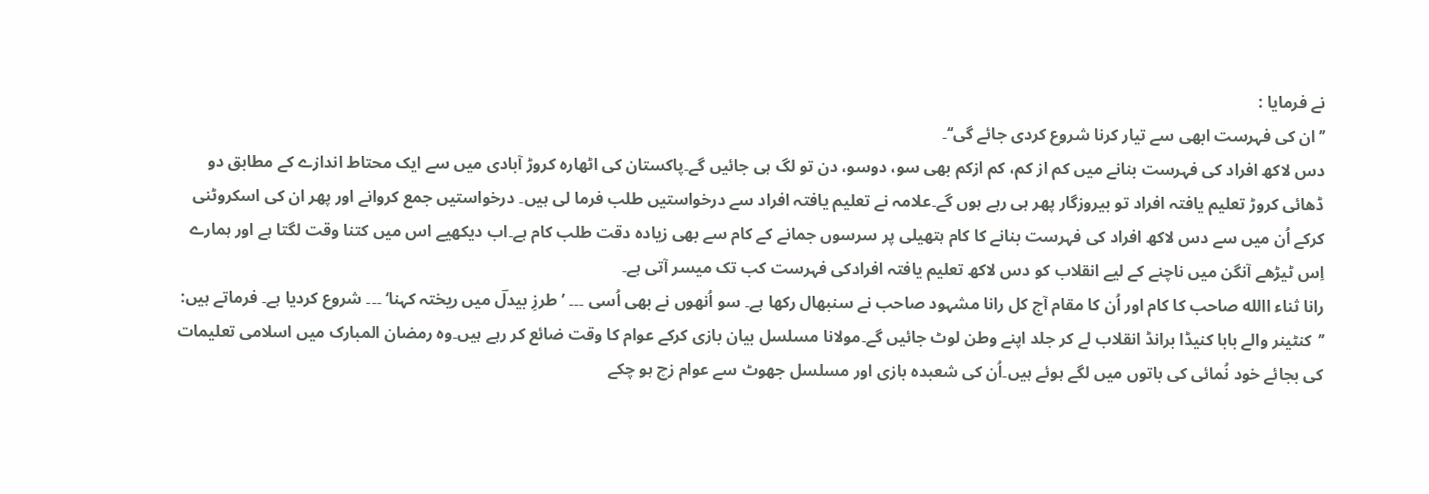نے فرمایا :
’’ان کی فہرست ابھی سے تیار کرنا شروع کردی جائے گی‘‘۔
دس لاکھ افراد کی فہرست بنانے میں کم از کم، کم ازکم بھی سو، دوسو، دن تو لگ ہی جائیں گے۔پاکستان کی اٹھارہ کروڑ آبادی میں سے ایک محتاط اندازے کے مطابق دو ڈھائی کروڑ تعلیم یافتہ افراد تو بیروزگار پھر ہی رہے ہوں گے۔علامہ نے تعلیم یافتہ افراد سے درخواستیں طلب فرما لی ہیں۔ درخواستیں جمع کروانے اور پھر ان کی اسکروٹنی کرکے اُن میں سے دس لاکھ افراد کی فہرست بنانے کا کام ہتھیلی پر سرسوں جمانے کے کام سے بھی زیادہ دقت طلب کام ہے۔اب دیکھیے اس میں کتنا وقت لگتا ہے اور ہمارے اِس ٹیڑھے آنگن میں ناچنے کے لیے انقلاب کو دس لاکھ تعلیم یافتہ افرادکی فہرست کب تک میسر آتی ہے۔
رانا ثناء االله صاحب کا کام اور اُن کا مقام آج کل رانا مشہود صاحب نے سنبھال رکھا ہے۔ سو اُنھوں نے بھی اُسی ۔۔۔ ’طرزِ بیدلؔ میں ریختہ کہنا‘ ۔۔۔ شروع کردیا ہے۔ فرماتے ہیں:
’’کنٹینر والے بابا کنیڈا برانڈ انقلاب لے کر جلد اپنے وطن لوٹ جائیں گے۔مولانا مسلسل بیان بازی کرکے عوام کا وقت ضائع کر رہے ہیں۔وہ رمضان المبارک میں اسلامی تعلیمات کی بجائے خود نُمائی کی باتوں میں لگے ہوئے ہیں۔اُن کی شعبدہ بازی اور مسلسل جھوٹ سے عوام زچ ہو چکے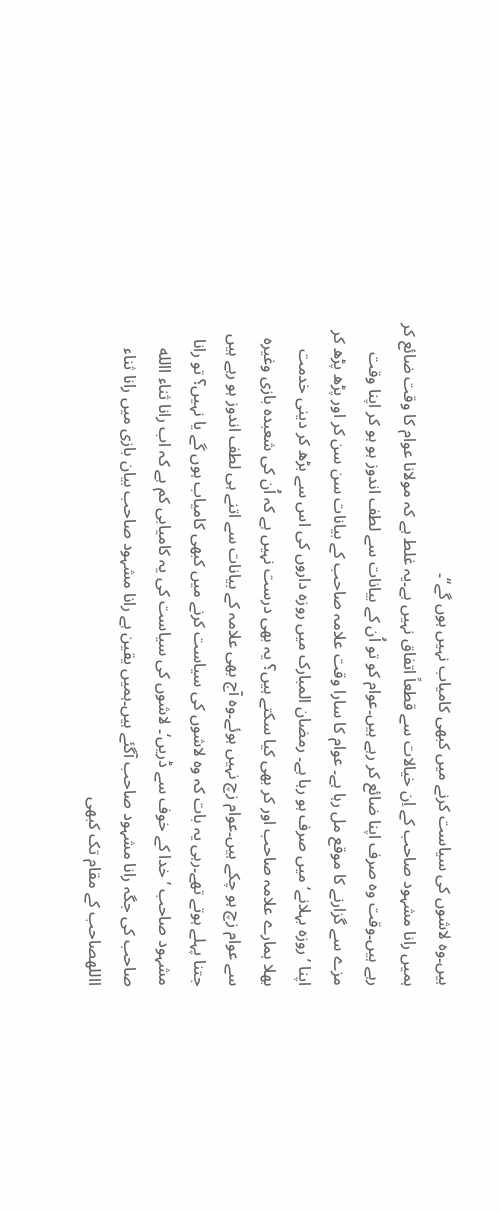ہیں۔وہ لاشوں کی سیاست کرنے میں کبھی کامیاب نہیں ہوں گے‘‘۔
ہمیں رانا مشہود صاحب کے اِن خیالات سے قطعاً اتفاق نہیں ہے۔یہ غلط ہے کہ مولانا عوام کا وقت ضائع کر رہے ہیں۔وقت وہ صرف اپنا ضائع کر رہے ہیں۔عوام کو تو اُن کے بیانات سے لطف اندوز ہو ہو کر اپنا وقت مزے سے گزارنے کا موقع مل رہا ہے۔ عوام کا سارا وقت علامہ صاحب کے بیانات سن سن کر اور پڑھ پڑھ کر اپنا ’روزہ بہلانے‘ میں صرف ہو رہا ہے۔ رمضان المبارک میں روزہ داروں کی اس سے بڑھ کر دینی خدمت بھلا ہمارے علامہ صاحب اور کر بھی کیا سکتے ہیں؟ یہ بھی درست نہیں ہے کہ اُن کی شعبدہ بازی وغیرہ سے عوام زچ ہو چکے ہیں۔عوام زچ نہیں ہوئے۔وہ آج بھی علامہ کے بیانات سے اتنے ہی لطف اندوز ہو رہے ہیں جتنا پہلے ہوتے تھے۔رہی یہ بات کہ وہ لاشوں کی سیاست کرنے میں کبھی کامیاب ہوں گے یا نہیں؟ تو رانا مشہود صاحب ’خدا کے خوف سے ڈریں‘۔ لاشوں کی سیاست کی یہ کامیابی کم ہے کہ اب رانا ثناء االله صاحب کی جگہ رانا مشہود صاحب آگئے ہیں۔ہمیں یقین ہے رانا مشہود صاحب بیان بازی میں رانا ثناء االلهصاحب کے مقام تک کبھی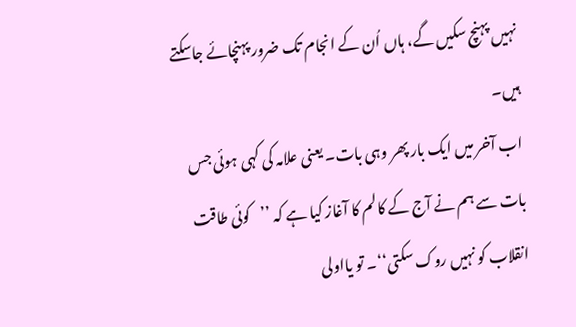نہیں پہنچ سکیں گے، ہاں اُن کے انجام تک ضرور پہنچائے جاسکتے ہیں۔
اب آخر میں ایک بار پھر وہی بات۔ یعنی علامہ کی کہی ہوئی جس بات سے ہم نے آج کے کالم کا آغاز کیا ہے کہ ’’کوئی طاقت انقلاب کو نہیں روک سکتی‘‘۔ تو یااولی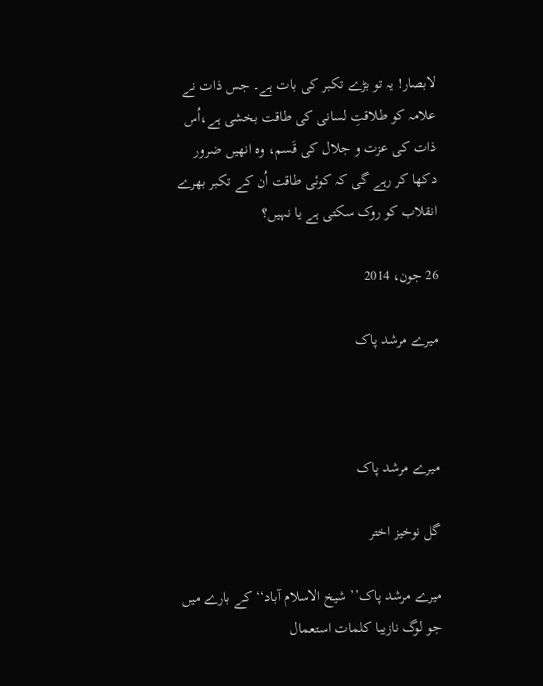لابصار! یہ تو بڑے تکبر کی بات ہے۔ جس ذات نے علامہ کو طلاقتِ لسانی کی طاقت بخشی ہے،اُس ذات کی عزت و جلال کی قَسم، وہ انھیں ضرور دکھا کر رہے گی کہ کوئی طاقت اُن کے تکبر بھرے انقلاب کو روک سکتی ہے یا نہیں؟

26 جون، 2014

میرے مرشد پاک



میرے مرشد پاک

گل نوخیز اختر

میرے مرشد پاک’’ شیخ الاسلام آباد‘‘ کے بارے میں جو لوگ نازیبا کلمات استعمال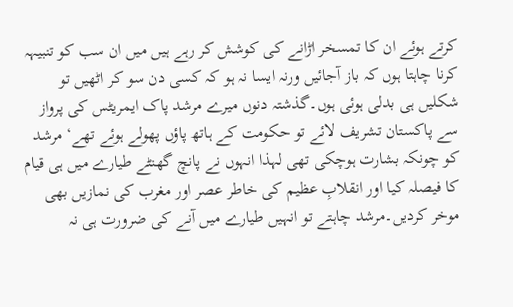کرتے ہوئے ان کا تمسخر اڑانے کی کوشش کر رہے ہیں میں ان سب کو تنبیہہ کرنا چاہتا ہوں کہ باز آجائیں ورنہ ایسا نہ ہو کہ کسی دن سو کر اٹھیں تو شکلیں ہی بدلی ہوئی ہوں۔گذشتہ دنوں میرے مرشد پاک ایمریٹس کی پرواز سے پاکستان تشریف لائے تو حکومت کے ہاتھ پاؤں پھولے ہوئے تھے‘ مرشد کو چونکہ بشارت ہوچکی تھی لہذا انہوں نے پانچ گھنٹے طیارے میں ہی قیام کا فیصلہ کیا اور انقلابِ عظیم کی خاطر عصر اور مغرب کی نمازیں بھی موخر کردیں۔مرشد چاہتے تو انہیں طیارے میں آنے کی ضرورت ہی نہ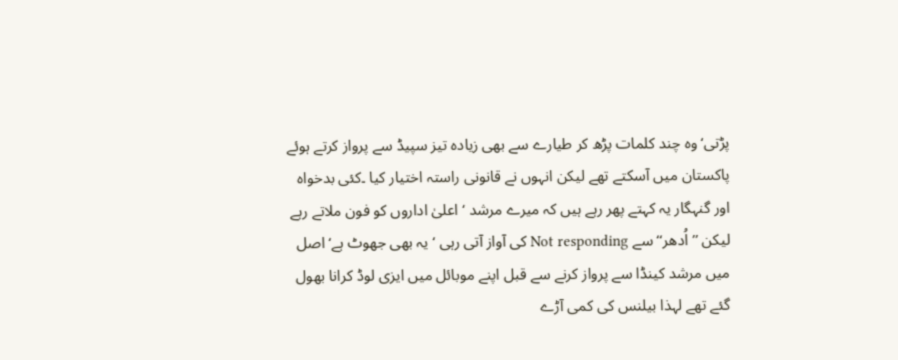پڑتی‘ وہ چند کلمات پڑھ کر طیارے سے بھی زیادہ تیز سپیڈ سے پرواز کرتے ہوئے پاکستان میں آسکتے تھے لیکن انہوں نے قانونی راستہ اختیار کیا ۔کئی بدخواہ اور گنہگار یہ کہتے پھر رہے ہیں کہ میرے مرشد ‘اعلیٰ اداروں کو فون ملاتے رہے لیکن ’’اُدھر‘‘ سے Not responding کی آواز آتی رہی ‘ یہ بھی جھوٹ ہے‘ اصل میں مرشد کینڈا سے پرواز کرنے سے قبل اپنے موبائل میں ایزی لوڈ کرانا بھول گئے تھے لہذا بیلنس کی کمی آڑے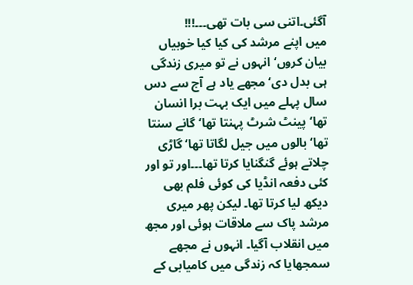آگئی۔اتنی سی بات تھی۔۔۔!!!
میں اپنے مرشد کی کیا کیا خوبیاں بیان کروں‘ انہوں نے تو میری زندگی ہی بدل دی‘مجھے یاد ہے آج سے دس سال پہلے میں ایک بہت برا انسان تھا‘ پینٹ شرٹ پہنتا تھا‘ گانے سنتا تھا‘ بالوں میں جیل لگاتا تھا‘ گاڑی چلاتے ہوئے گنگنایا کرتا تھا۔۔۔اور تو اور کئی دفعہ انڈیا کی کوئی فلم بھی دیکھ لیا کرتا تھا۔ لیکن پھر میری مرشد پاک سے ملاقات ہوئی اور مجھ میں انقلاب آگیا۔ انہوں نے مجھے سمجھایا کہ زندگی میں کامیابی کے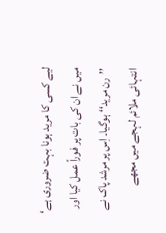لیے کسی کا مرید ہونا بہت ضروری ہے‘ میں نے ان کی بات پر فوراً عمل کیا اور ’’رن مرید‘‘ ہوگیا۔ اِس پر مرشد پاک نے انتہائی ملائم لہجے میں مجھے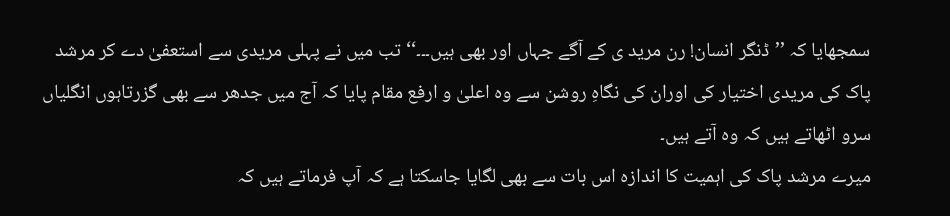سمجھایا کہ ’’ڈنگر انسان! رن مرید ی کے آگے جہاں اور بھی ہیں۔۔۔‘‘ تب میں نے پہلی مریدی سے استعفیٰ دے کر مرشد پاک کی مریدی اختیار کی اوران کی نگاہِ روشن سے وہ اعلیٰ و ارفع مقام پایا کہ آج میں جدھر سے بھی گزرتاہوں انگلیاں سرو اٹھاتے ہیں کہ وہ آتے ہیں۔
میرے مرشد پاک کی اہمیت کا اندازہ اس بات سے بھی لگایا جاسکتا ہے کہ آپ فرماتے ہیں کہ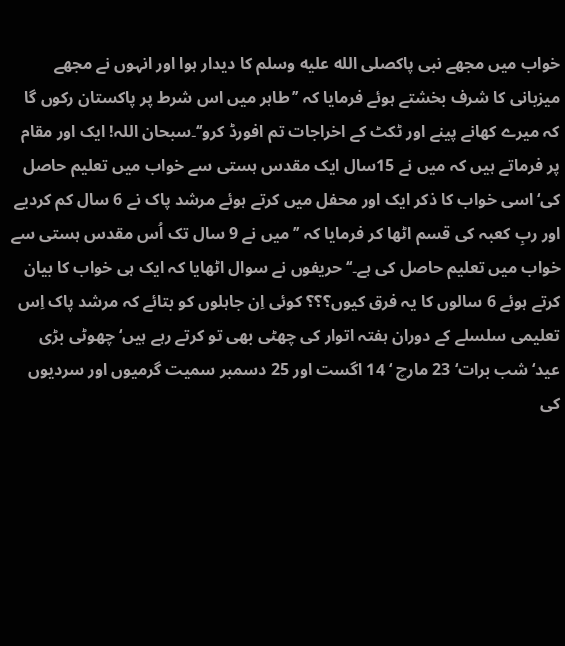خواب میں مجھے نبی پاکصلى الله عليه وسلم کا دیدار ہوا اور انہوں نے مجھے میزبانی کا شرف بخشتے ہوئے فرمایا کہ ’’طاہر میں اس شرط پر پاکستان رکوں گا کہ میرے کھانے پینے اور ٹکٹ کے اخراجات تم افورڈ کرو‘‘۔سبحان اللہ! ایک اور مقام پر فرماتے ہیں کہ میں نے 15سال ایک مقدس ہستی سے خواب میں تعلیم حاصل کی‘ اسی خواب کا ذکر ایک اور محفل میں کرتے ہوئے مرشد پاک نے 6 سال کم کردیے اور ربِ کعبہ کی قسم اٹھا کر فرمایا کہ ’’میں نے 9 سال تک اُس مقدس ہستی سے خواب میں تعلیم حاصل کی ہے۔‘‘ حریفوں نے سوال اٹھایا کہ ایک ہی خواب کا بیان کرتے ہوئے 6 سالوں کا یہ فرق کیوں؟؟؟ کوئی اِن جاہلوں کو بتائے کہ مرشد پاک اِس تعلیمی سلسلے کے دوران ہفتہ اتوار کی چھٹی بھی تو کرتے رہے ہیں‘ چھوٹی بڑی عید‘ شب برات‘ 23 مارچ ‘ 14 اگست اور 25 دسمبر سمیت گرمیوں اور سردیوں کی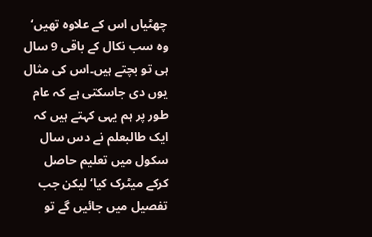چھٹیاں اس کے علاوہ تھیں‘ وہ سب نکال کے باقی 9 سال ہی تو بچتے ہیں۔اس کی مثال یوں دی جاسکتی ہے کہ عام طور پر ہم یہی کہتے ہیں کہ ایک طالبعلم نے دس سال سکول میں تعلیم حاصل کرکے میٹرک کیا‘ لیکن جب تفصیل میں جائیں گے تو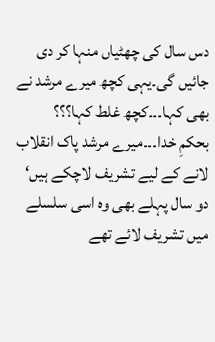دس سال کی چھٹیاں منہا کر دی جائیں گی۔یہی کچھ میرے مرشد نے بھی کہا۔۔۔کچھ غلط کہا؟؟؟
بحکمِ خدا۔۔۔میرے مرشد پاک انقلاب لانے کے لیے تشریف لاچکے ہیں‘ دو سال پہلے بھی وہ اسی سلسلے میں تشریف لائے تھے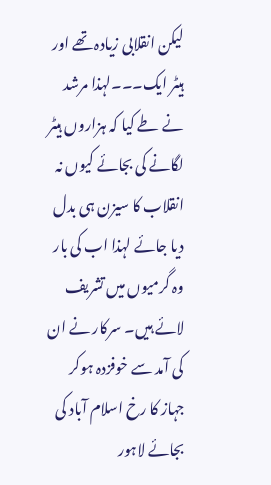لیکن انقلابی زیادہ تھے اور ہیٹر ایک۔۔۔لہذا مرشد نے طے کیا کہ ہزاروں ہیٹر لگانے کی بجائے کیوں نہ انقلاب کا سیزن ہی بدل دیا جائے لہذا اب کی بار وہ گرمیوں میں تشریف لائے ہیں۔ سرکار نے ان کی آمد سے خوفزدہ ہوکر جہاز کا رخ اسلام آباد کی بجائے لاہور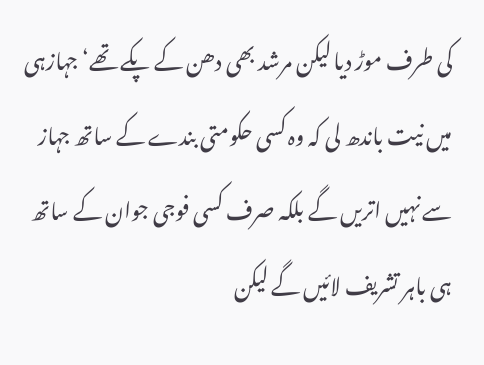کی طرف موڑ دیا لیکن مرشد بھی دھن کے پکے تھے‘جہازہی میں نیت باندھ لی کہ وہ کسی حکومتی بندے کے ساتھ جہاز سے نہیں اتریں گے بلکہ صرف کسی فوجی جوان کے ساتھ ہی باہر تشریف لائیں گے لیکن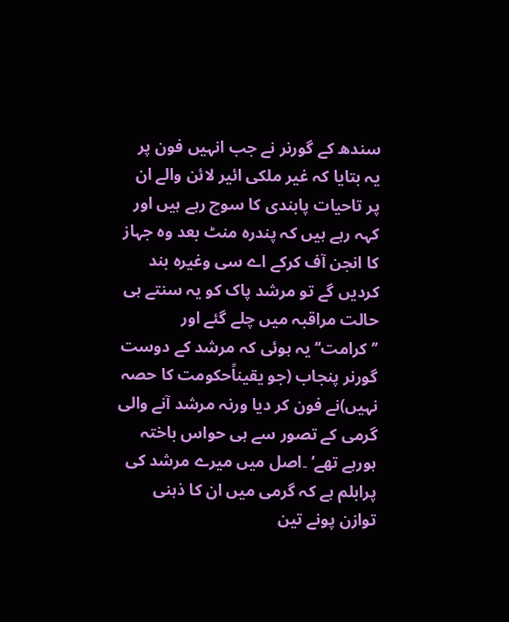سندھ کے گورنر نے جب انہیں فون پر یہ بتایا کہ غیر ملکی ائیر لائن والے ان پر تاحیات پابندی کا سوچ رہے ہیں اور کہہ رہے ہیں کہ پندرہ منٹ بعد وہ جہاز کا انجن آف کرکے اے سی وغیرہ بند کردیں گے تو مرشد پاک کو یہ سنتے ہی حالت مراقبہ میں چلے گئے اور ’’کرامت‘‘ یہ ہوئی کہ مرشد کے دوست گورنر پنجاب (جو یقیناًحکومت کا حصہ نہیں)نے فون کر دیا ورنہ مرشد آنے والی گرمی کے تصور سے ہی حواس باختہ ہورہے تھے‘ ۔اصل میں میرے مرشد کی پرابلم ہے کہ گرمی میں ان کا ذہنی توازن پونے تین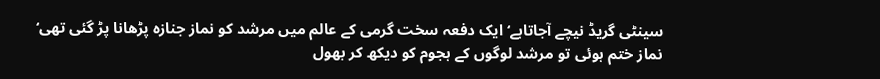سینٹی گریڈ نیچے آجاتاہے‘ ایک دفعہ سخت گرمی کے عالم میں مرشد کو نماز جنازہ پڑھانا پڑ گئی تھی‘ نماز ختم ہوئی تو مرشد لوگوں کے ہجوم کو دیکھ کر بھول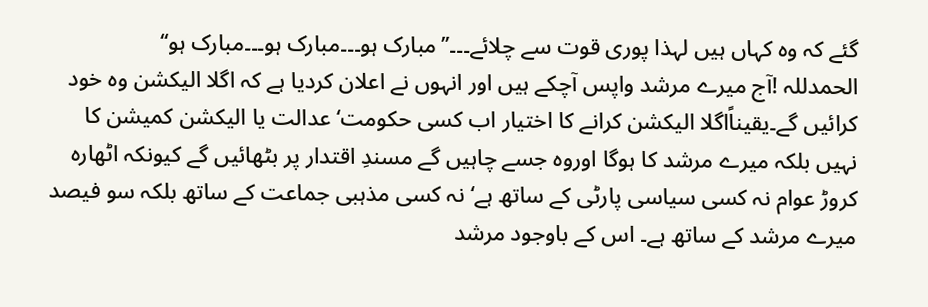گئے کہ وہ کہاں ہیں لہذا پوری قوت سے چلائے۔۔۔’’مبارک ہو۔۔۔مبارک ہو۔۔۔مبارک ہو‘‘
الحمدللہ !آج میرے مرشد واپس آچکے ہیں اور انہوں نے اعلان کردیا ہے کہ اگلا الیکشن وہ خود کرائیں گے۔یقیناًاگلا الیکشن کرانے کا اختیار اب کسی حکومت‘ عدالت یا الیکشن کمیشن کا نہیں بلکہ میرے مرشد کا ہوگا اوروہ جسے چاہیں گے مسندِ اقتدار پر بٹھائیں گے کیونکہ اٹھارہ کروڑ عوام نہ کسی سیاسی پارٹی کے ساتھ ہے‘ نہ کسی مذہبی جماعت کے ساتھ بلکہ سو فیصد میرے مرشد کے ساتھ ہے۔ اس کے باوجود مرشد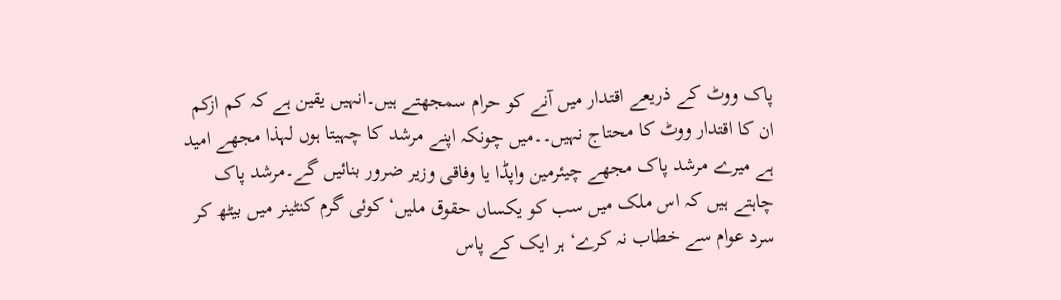پاک ووٹ کے ذریعے اقتدار میں آنے کو حرام سمجھتے ہیں۔انہیں یقین ہے کہ کم ازکم ان کا اقتدار ووٹ کا محتاج نہیں۔۔میں چونکہ اپنے مرشد کا چہیتا ہوں لہذا مجھے امید ہے میرے مرشد پاک مجھے چیئرمین واپڈا یا وفاقی وزیر ضرور بنائیں گے۔مرشد پاک چاہتے ہیں کہ اس ملک میں سب کو یکساں حقوق ملیں‘ کوئی گرم کنٹینر میں بیٹھ کر سرد عوام سے خطاب نہ کرے‘ ہر ایک کے پاس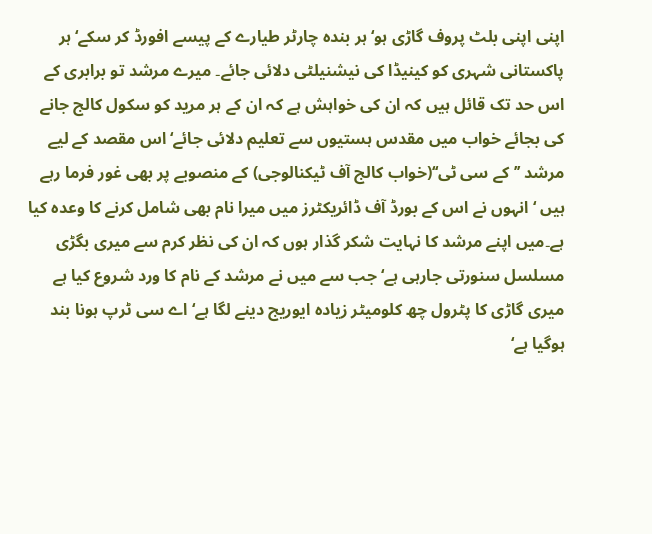اپنی اپنی بلٹ پروف گاڑی ہو‘ ہر بندہ چارٹر طیارے کے پیسے افورڈ کر سکے‘ ہر پاکستانی شہری کو کینیڈا کی نیشنیلٹی دلائی جائے۔ میرے مرشد تو برابری کے اس حد تک قائل ہیں کہ ان کی خواہش ہے کہ ان کے ہر مرید کو سکول کالج جانے کی بجائے خواب میں مقدس ہستیوں سے تعلیم دلائی جائے‘ اس مقصد کے لیے مرشد ’’کے سی ٹی‘‘(خواب کالج آف ٹیکنالوجی) کے منصوبے پر بھی غور فرما رہے ہیں ‘ انہوں نے اس کے بورڈ آف ڈائریکٹرز میں میرا نام بھی شامل کرنے کا وعدہ کیا ہے۔میں اپنے مرشد کا نہایت شکر گذار ہوں کہ ان کی نظر کرم سے میری بگڑی مسلسل سنورتی جارہی ہے‘ جب سے میں نے مرشد کے نام کا ورد شروع کیا ہے میری گاڑی کا پٹرول چھ کلومیٹر زیادہ ایوریج دینے لگا ہے‘ اے سی ٹرپ ہونا بند ہوگیا ہے‘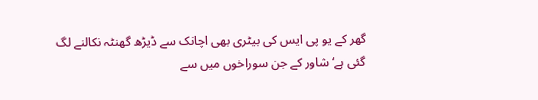گھر کے یو پی ایس کی بیٹری بھی اچانک سے ڈیڑھ گھنٹہ نکالنے لگ گئی ہے‘ شاور کے جن سوراخوں میں سے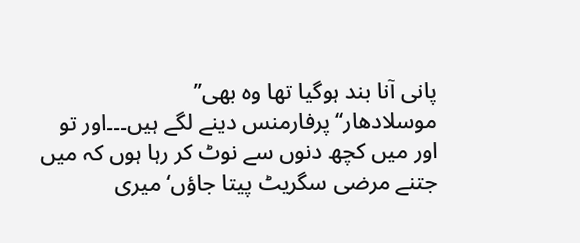پانی آنا بند ہوگیا تھا وہ بھی’’ موسلادھار‘‘پرفارمنس دینے لگے ہیں۔۔۔اور تو اور میں کچھ دنوں سے نوٹ کر رہا ہوں کہ میں جتنے مرضی سگریٹ پیتا جاؤں‘ میری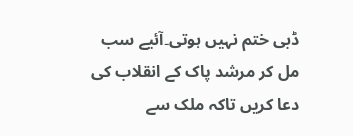ڈبی ختم نہیں ہوتی۔آئیے سب مل کر مرشد پاک کے انقلاب کی دعا کریں تاکہ ملک سے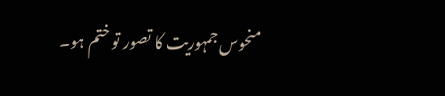منحوس جمہوریت کا تصور تو ختم ہو۔